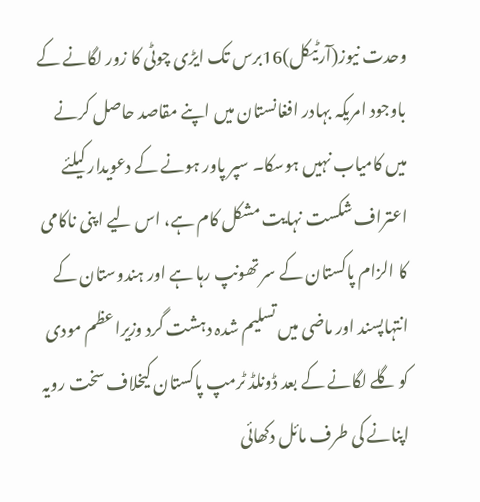وحدت نیوز(آرٹیکل)16برس تک ایڑی چوٹی کا زور لگانے کے باوجود امریکہ بہادر افغانستان میں اپنے مقاصد حاصل کرنے میں کامیاب نہیں ہوسکا۔ سپر پاور ہونے کے دعویدار کیلئے اعتراف شکست نہایت مشکل کام ہے، اس لیے اپنی ناکامی کا الزام پاکستان کے سر تھونپ رہا ہے اور ہندوستان کے انتہاپسند اور ماضی میں تسلیم شدہ دہشت گرد وزیراعظم مودی کو گلے لگانے کے بعد ڈونلڈ ٹرمپ پاکستان کیخلاف سخت رویہ اپنانے کی طرف مائل دکھائی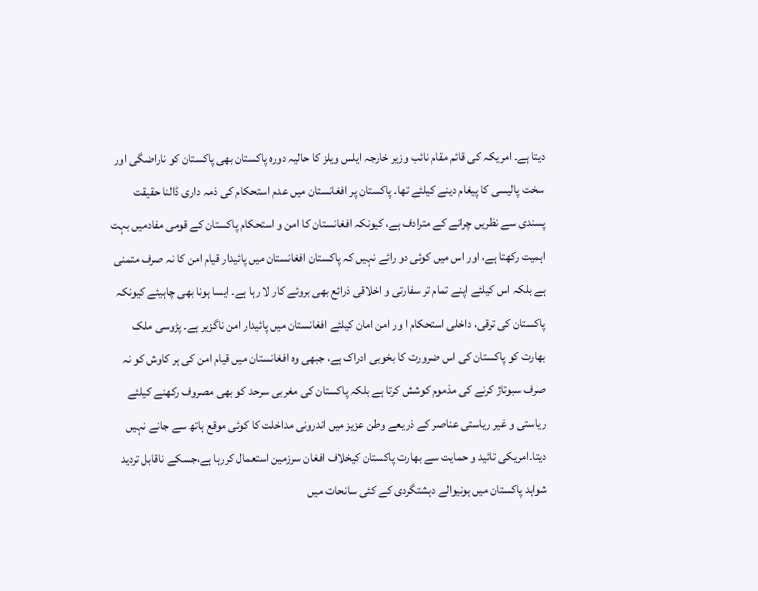دیتا ہے۔ امریکہ کی قائم مقام نائب وزیر خارجہ ایلس ویلز کا حالیہ دورہ پاکستان بھی پاکستان کو ناراضگی اور سخت پالیسی کا پیغام دینے کیلئے تھا۔ پاکستان پر افغانستان میں عدم استحکام کی ذمہ داری ڈالنا حقیقت پسندی سے نظریں چرانے کے مترادف ہے، کیونکہ افغانستان کا امن و استحکام پاکستان کے قومی مفادمیں بہت اہمیت رکھتا ہے، اور اس میں کوئی دو رائے نہیں کہ پاکستان افغانستان میں پائیدار قیام امن کا نہ صرف متمنی ہے بلکہ اس کیلئے اپنے تمام تر سفارتی و اخلاقی ذرائع بھی بروئے کار لا رہا ہے۔ ایسا ہونا بھی چاہیئے کیونکہ پاکستان کی ترقی، داخلی استحکام ا ور امن امان کیلئے افغانستان میں پائیدار امن ناگزیر ہے۔ پڑوسی ملک بھارت کو پاکستان کی اس ضرورت کا بخوبی ادراک ہے، جبھی وہ افغانستان میں قیام امن کی ہر کاوش کو نہ صرف سبوتاژ کرنے کی مذموم کوشش کرتا ہے بلکہ پاکستان کی مغربی سرحد کو بھی مصروف رکھنے کیلئے ریاستی و غیر ریاستی عناصر کے ذریعے وطن عزیز میں اندرونی مداخلت کا کوئی موقع ہاتھ سے جانے نہیں دیتا۔امریکی تائید و حمایت سے بھارت پاکستان کیخلاف افغان سرزمین استعمال کررہا ہے،جسکے ناقابل تردید شواہد پاکستان میں ہونیوالے دہشتگردی کے کئی سانحات میں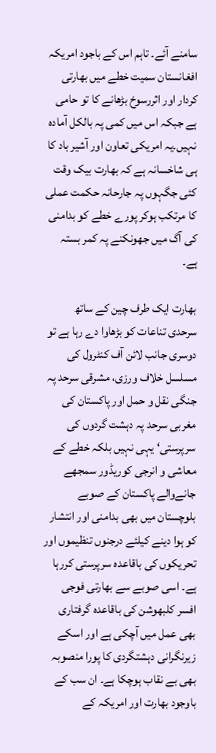سامنے آئے۔ تاہم اس کے باجود امریکہ افغانستان سمیت خطے میں بھارتی کردار اور اثررسوخ بڑھانے کا تو حامی ہے جبکہ اس میں کمی پہ بالکل آمادہ نہیں۔یہ امریکی تعاون اور آشیر باد کا ہی شاخسانہ ہے کہ بھارت بیک وقت کئی جگہوں پہ جارحانہ حکمت عملی کا مرتکب ہوکر پورے خطے کو بدامنی کی آگ میں جھونکنے پہ کمر بستہ ہے۔

بھارت ایک طرف چین کے ساتھ سرحدی تناعات کو بڑھاوا دے رہا ہے تو دوسری جانب لائن آف کنٹرول کی مسلسل خلاف ورزی، مشرقی سرحد پہ جنگی نقل و حمل اور پاکستان کی مغربی سرحد پہ دہشت گردوں کی سرپرستی‘ یہی نہیں بلکہ خطے کے معاشی و انرجی کوریڈور سمجھے جانےوالے پاکستان کے صوبے بلوچستان میں بھی بدامنی اور انتشار کو ہوا دینے کیلئے درجنوں تنظیموں اور تحریکوں کی باقاعدہ سرپرستی کررہا ہے۔ اسی صوبے سے بھارتی فوجی افسر کلبھوشن کی باقاعدہ گرفتاری بھی عمل میں آچکی ہے اور اسکے زیرنگرانی دہشتگردی کا پورا منصوبہ بھی بے نقاب ہوچکا ہے۔ ان سب کے باوجود بھارت اور امریکہ کے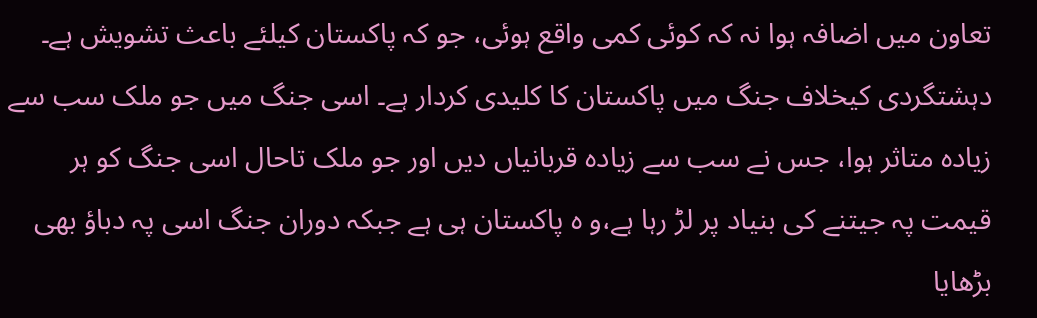تعاون میں اضافہ ہوا نہ کہ کوئی کمی واقع ہوئی، جو کہ پاکستان کیلئے باعث تشویش ہے۔ دہشتگردی کیخلاف جنگ میں پاکستان کا کلیدی کردار ہے۔ اسی جنگ میں جو ملک سب سے زیادہ متاثر ہوا، جس نے سب سے زیادہ قربانیاں دیں اور جو ملک تاحال اسی جنگ کو ہر قیمت پہ جیتنے کی بنیاد پر لڑ رہا ہے،و ہ پاکستان ہی ہے جبکہ دوران جنگ اسی پہ دباؤ بھی بڑھایا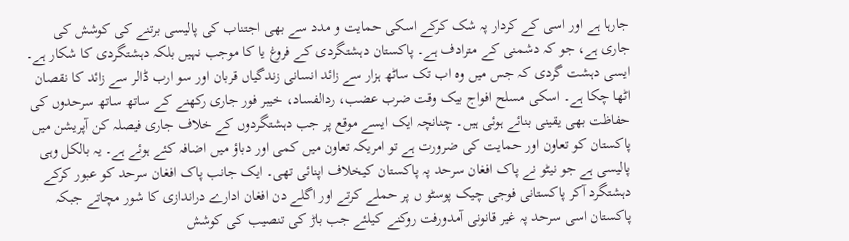جارہا ہے اور اسی کے کردار پہ شک کرکے اسکی حمایت و مدد سے بھی اجتناب کی پالیسی برتنے کی کوشش کی جاری ہے، جو کہ دشمنی کے مترادف ہے۔ پاکستان دہشتگردی کے فروغ یا کا موجب نہیں بلکہ دہشتگردی کا شکار ہے۔ ایسی دہشت گردی کہ جس میں وہ اب تک ساٹھ ہزار سے زائد انسانی زندگیاں قربان اور سو ارب ڈالر سے زائد کا نقصان اٹھا چکا ہے۔ اسکی مسلح افواج بیک وقت ضرب عضب، ردالفساد، خیبر فور جاری رکھنے کے ساتھ ساتھ سرحدوں کی حفاظت بھی یقینی بنائے ہوئی ہیں۔ چنانچہ ایک ایسے موقع پر جب دہشتگردوں کے خلاف جاری فیصلہ کن آپریشن میں پاکستان کو تعاون اور حمایت کی ضرورت ہے تو امریکہ تعاون میں کمی اور دباؤ میں اضافہ کئے ہوئے ہے۔ یہ بالکل وہی پالیسی ہے جو نیٹو نے پاک افغان سرحد پہ پاکستان کیخلاف اپنائی تھی۔ ایک جانب پاک افغان سرحد کو عبور کرکے دہشتگرد آکر پاکستانی فوجی چیک پوسٹو ں پر حملے کرتے اور اگلے دن افغان ادارے دراندازی کا شور مچاتے جبکہ پاکستان اسی سرحد پہ غیر قانونی آمدورفت روکنے کیلئے جب باڑ کی تنصیب کی کوشش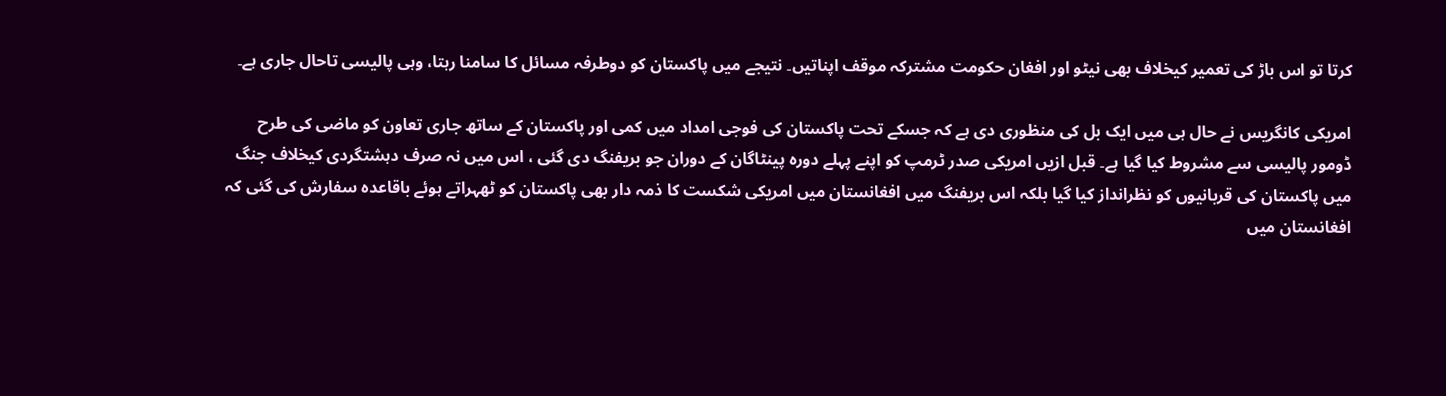کرتا تو اس باڑ کی تعمیر کیخلاف بھی نیٹو اور افغان حکومت مشترکہ موقف اپناتیں۔ نتیجے میں پاکستان کو دوطرفہ مسائل کا سامنا رہتا، وہی پالیسی تاحال جاری ہے۔

امریکی کانگریس نے حال ہی میں ایک بل کی منظوری دی ہے کہ جسکے تحت پاکستان کی فوجی امداد میں کمی اور پاکستان کے ساتھ جاری تعاون کو ماضی کی طرح ڈومور پالیسی سے مشروط کیا گیا ہے۔ قبل ازیں امریکی صدر ٹرمپ کو اپنے پہلے دورہ پینٹاگان کے دوران جو بریفنگ دی گئی ، اس میں نہ صرف دہشتگردی کیخلاف جنگ میں پاکستان کی قربانیوں کو نظرانداز کیا گیا بلکہ اس بریفنگ میں افغانستان میں امریکی شکست کا ذمہ دار بھی پاکستان کو ٹھہراتے ہوئے باقاعدہ سفارش کی گئی کہ افغانستان میں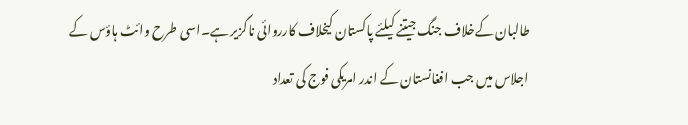طالبان کےخلاف جنگ جیتنے کیلئے پاکستان کیخلاف کارروائی ناگزیر ہے۔اسی طرح وائٹ ہاؤس کے اجلاس میں جب افغانستان کے اندر امریکی فوج کی تعداد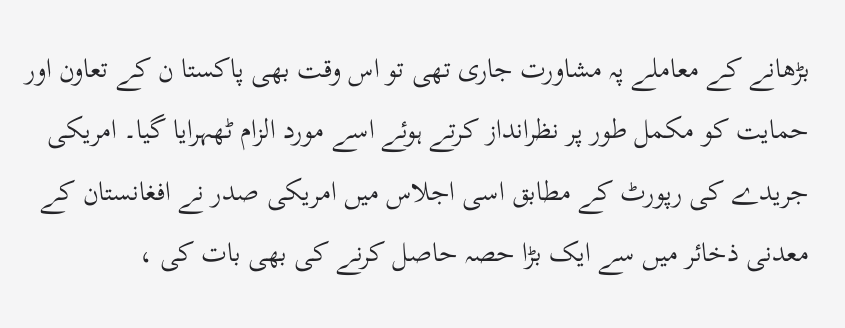بڑھانے کے معاملے پہ مشاورت جاری تھی تو اس وقت بھی پاکستا ن کے تعاون اور حمایت کو مکمل طور پر نظرانداز کرتے ہوئے اسے مورد الزام ٹھہرایا گیا۔ امریکی جریدے کی رپورٹ کے مطابق اسی اجلاس میں امریکی صدر نے افغانستان کے معدنی ذخائر میں سے ایک بڑا حصہ حاصل کرنے کی بھی بات کی ،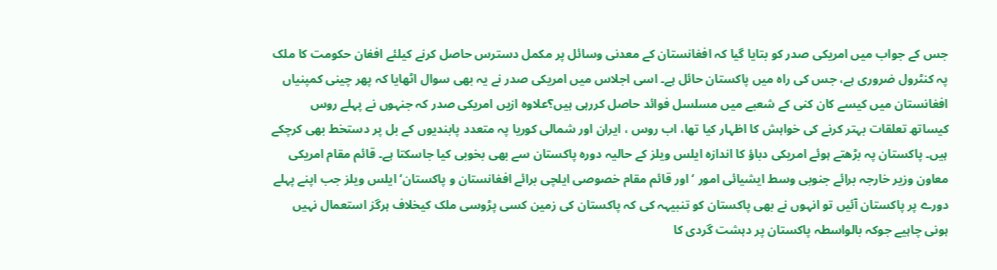جس کے جواب میں امریکی صدر کو بتایا گیا کہ افغانستان کے معدنی وسائل پر مکمل دسترس حاصل کرنے کیلئے افغان حکومت کا ملک پہ کنٹرول ضروری ہے، جس کی راہ میں پاکستان حائل ہے۔ اسی اجلاس میں امریکی صدر نے یہ بھی سوال اٹھایا کہ پھر چینی کمپنیاں افغانستان میں کیسے کان کنی کے شعبے میں مسلسل فوائد حاصل کررہی ہیں؟علاوہ ازیں امریکی صدر کہ جنہوں نے پہلے روس کیساتھ تعلقات بہتر کرنے کی خواہش کا اظہار کیا تھا، اب روس ، ایران اور شمالی کوریا پہ متعدد پابندیوں کے بل پر دستخط بھی کرچکے ہیں۔ پاکستان پہ بڑھتے ہوئے امریکی دباؤ کا اندازہ ایلس ویلز کے حالیہ دورہ پاکستان سے بھی بخوبی کیا جاسکتا ہے۔ قائم مقام امریکی معاون وزیر خارجہ برائے جنوبی وسط ایشیائی امور ‘ اور قائم مقام خصوصی ایلچی برائے افغانستان و پاکستان‘ ایلس ویلز جب اپنے پہلے دورے پر پاکستان آئیں تو انہوں نے بھی پاکستان کو تنبیہہ کی کہ پاکستان کی زمین کسی پڑوسی ملک کیخلاف ہرگز استعمال نہیں ہونی چاہیے جوکہ بالواسطہ پاکستان پر دہشت گردی کا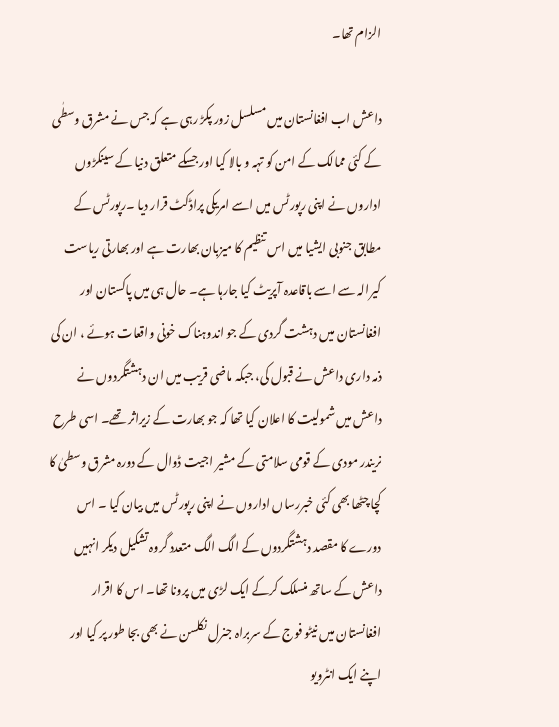الزام تھا۔

داعش اب افغانستان میں مسلسل زور پکڑ رہی ہے کہ جس نے مشرق وسطٰی کے کئی ممالک کے امن کو تہہ و بالا کیا اور جسکے متعلق دنیا کے سینکڑوں اداروں نے اپنی رپورٹس میں اسے امریکی پراڈکٹ قرار دیا ۔رپورٹس کے مطابق جنوبی ایشیا میں اس تنظیم کا میزبان بھارت ہے اور بھارتی ریاست کیرالہ سے اسے باقاعدہ آپریٹ کیا جارہا ہے۔ حال ہی میں پاکستان اور افغانستان میں دہشت گردی کے جو اندوہناک خونی واقعات ہوئے ، ان کی ذمہ داری داعش نے قبول کی، جبکہ ماضی قریب میں ان دہشتگردوں نے داعش میں شمولیت کا اعلان کیا تھا کہ جو بھارت کے زیراثر تھے۔ اسی طرح نریندر مودی کے قومی سلامتی کے مشیر اجیت ڈوال کے دورہ مشرق وسطیٰ کا کچا چٹھا بھی کئی خبررساں اداروں نے اپنی رپورٹس میں بیان کیا ۔ اس دورے کا مقصد دہشتگردوں کے الگ الگ متعدد گروہ تشکیل دیکر انہیں داعش کے ساتھ منسلک کرکے ایک لڑی میں پرونا تھا۔ اس کا اقرار افغانستان میں نیٹو فوج کے سربراہ جنرل نکلسن نے بھی بجا طور پر کیا اور اپنے ایک انٹرویو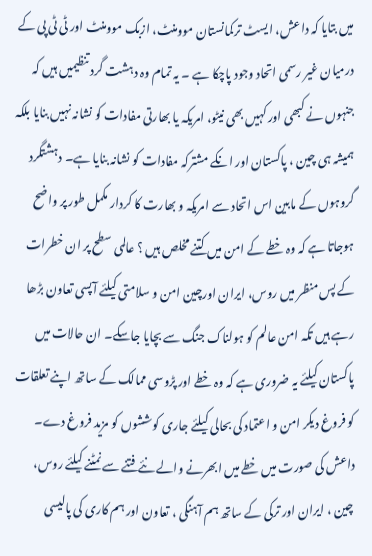میں بتایا کہ داعش، ایسٹ ترکمانستان موومنٹ، ازبک موومنٹ اور ٹی ٹی پی کے درمیان غیر رسمی اتحاد وجود پاچکا ہے ۔ یہ تمام وہ دہشت گرد تنظیمیں ہیں کہ جنہوں نے کبھی اور کہیں بھی نیٹو، امریکہ یا بھارتی مفادات کو نشانہ نہیں بنایا بلکہ ہمیشہ ہی چین ، پاکستان اور انکے مشترکہ مفادات کو نشانہ بنایا ہے۔ دہشتگرد گروہوں کے مابین اس اتحاد سے امریکہ و بھارت کا کردار مکمل طور پر واضح ہوجاتا ہے کہ وہ خطے کے امن میں کتنے مخلص ہیں ؟ عالمی سطح پر ان خطرات کے پس منظر میں روس، ایران اورچین امن و سلامتی کیلئے آپسی تعاون بڑھا رہے ہیں تکہ امن عالم کو ہولناک جنگ سے بچایا جاسکے۔ ان حالات میں پاکستان کیلئے یہ ضروری ہے کہ وہ خطے اور پڑوسی ممالک کے ساتھ اپنے تعلقات کو فروغ دیکر امن و اعتماد کی بحالی کیلئے جاری کوششوں کو مزید فروغ دے۔ داعش کی صورت میں خطے میں ابھرنے والے نئے فتنے سے نمٹنے کیلئے روس، چین ، ایران اور ترکی کے ساتھ ہم آہنگی ، تعاون اور ہم کاری کی پالیسی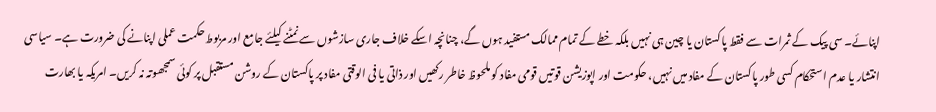اپنائے۔ سی پیک کے ثمرات سے فقط پاکستان یا چین ہی نہیں بلکہ خطے کے تمام ممالک مستفید ہوں گے، چنانچہ اسکے خلاف جاری سازشوں سے نمٹنے کیلئے جامع اور مربوط حکمت عملی اپنانے کی ضرورت ہے۔ سیاسی انتشار یا عدم استحکام کسی طور پاکستان کے مفاد میں نہیں، حکومت اور اپوزیشن قوتیں قومی مفاد کو ملحوظ خاطر رکھیں اور ذاتی یا فی الوقتی مفاد پر پاکستان کے روشن مستقبل پر کوئی سمجھوتہ نہ کریں۔ امریکہ یا بھارت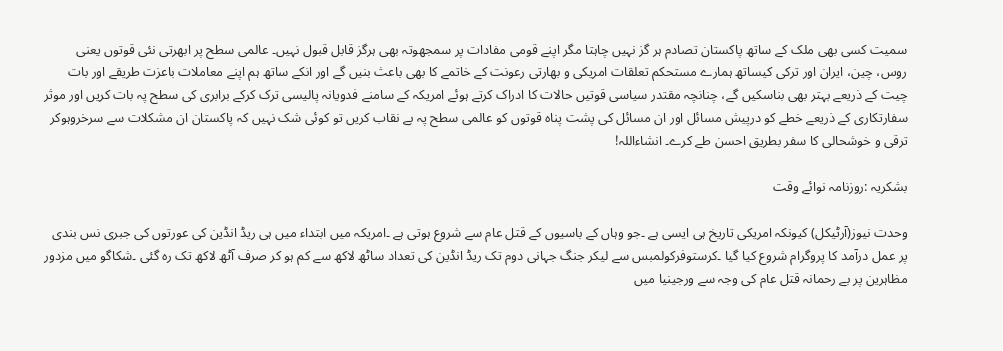سمیت کسی بھی ملک کے ساتھ پاکستان تصادم ہر گز نہیں چاہتا مگر اپنے قومی مفادات پر سمجھوتہ بھی ہرگز قابل قبول نہیں۔ عالمی سطح پر ابھرتی نئی قوتوں یعنی روس، چین، ایران اور ترکی کیساتھ ہمارے مستحکم تعلقات امریکی و بھارتی رعونت کے خاتمے کا بھی باعث بنیں گے اور انکے ساتھ ہم اپنے معاملات باعزت طریقے اور بات چیت کے ذریعے بہتر بھی بناسکیں گے، چنانچہ مقتدر سیاسی قوتیں حالات کا ادراک کرتے ہوئے امریکہ کے سامنے فدویانہ پالیسی ترک کرکے برابری کی سطح پہ بات کریں اور موثر سفارتکاری کے ذریعے خطے کو درپیش مسائل اور ان مسائل کی پشت پناہ قوتوں کو عالمی سطح پہ بے نقاب کریں تو کوئی شک نہیں کہ پاکستان ان مشکلات سے سرخروہوکر ترقی و خوشحالی کا سفر بطریق احسن طے کرے۔ انشاءاللہ!

بشکریہ :روزنامہ نوائے وقت

وحدت نیوز(آرٹیکل) کیونکہ امریکی تاریخ ہی ایسی ہے ۔جو وہاں کے باسیوں کے قتل عام سے شروع ہوتی ہے ۔امریکہ میں ابتداء میں ہی ریڈ انڈین کی عورتوں کی جبری نس بندی پر عمل درآمد کا پروگرام شروع کیا گیا ۔کرستوفرکولمبس سے لیکر جنگ جہانی دوم تک ریڈ انڈین کی تعداد ساٹھ لاکھ سے کم ہو کر صرف آٹھ لاکھ تک رہ گئی ۔شکاگو میں مزدور مظاہرین پر بے رحمانہ قتل عام کی وجہ سے ورجینیا میں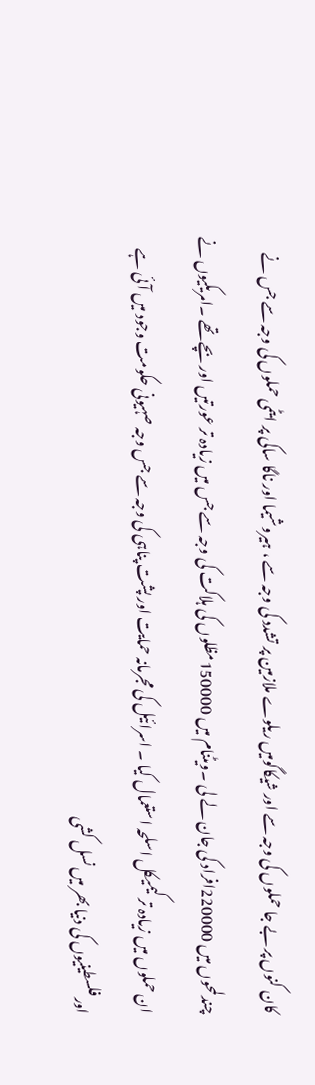کان کنوں پر بے جا حملوں کی وجہ سے اور شیکاگومیں ریلوے ملازمین پر تشدد کی وجہ سے ، ہیروشیما اور ناگا ساکی پر ایٹمی حملوں کی وجہ سے جس نے چندلمحوں میں 220000افراد کی جان لے لی ۔ویٹنام میں 150000مظلوں کی ہلاکت کی وجہ سے جس میں زیادہ تر عورتیں اور بچے تھے ۔امریکیوں نے ان حملوں میں زیادہ تر کیمیکل اسلحہ استعمال کیا ۔ اسرائیل کی مجرمانہ حمایت اور پشت پناہی کی وجہ سے جس وجہ صہیونی حکومت وجود میں آئی ہے اور فلسطینیوں کی دنیا بھر میں نسل کشی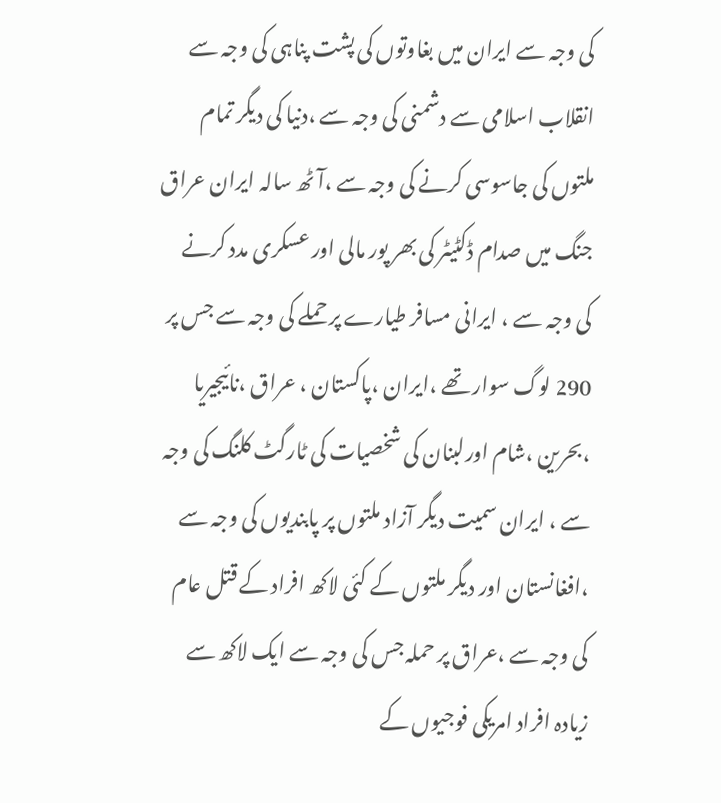کی وجہ سے ایران میں بغاوتوں کی پشت پناہی کی وجہ سے انقلاب اسلامی سے دشمنی کی وجہ سے ،دنیا کی دیگر تمام ملتوں کی جاسوسی کرنے کی وجہ سے ،آٹھ سالہ ایران عراق جنگ میں صدام ڈکٹیٹر کی بھر پور مالی اور عسکری مدد کرنے کی وجہ سے ، ایرانی مسافر طیارے پر حملے کی وجہ سے جس پر 290 لوگ سوار تھے ،ایران ،پاکستان ، عراق ،نائیجیریا ،بحرین ،شام اورلبنان کی شخصیات کی ٹارگٹ کلنگ کی وجہ سے ، ایران سمیت دیگر آزاد ملتوں پر پابندیوں کی وجہ سے ،افغانستان اور دیگر ملتوں کے کئی لاکھ افراد کے قتل عام کی وجہ سے ،عراق پر حملہ جس کی وجہ سے ایک لاکھ سے زیادہ افراد امریکی فوجیوں کے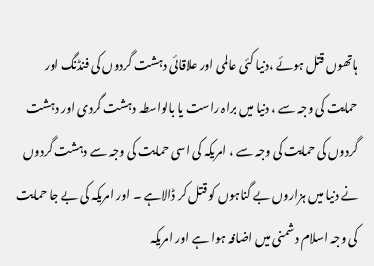ہاتھوں قتل ہوئے ،دنیا کئی عالمی اور علاقائی دہشت گردوں کی فنڈنگ اور حمایت کی وجہ سے ، دنیا میں براہ راست یا بالواسطہ دہشت گردی اور دہشت گردوں کی حمایت کی وجہ سے ، امریکہ کی اسی حمایت کی وجہ سے دہشت گردوں نے دنیا میں ہزاروں بے گناہوں کو قتل کر ڈالاہے ۔ اور امریکہ کی بے جا حمایت کی وجہ اسلام دشمنی میں اضافہ ہوا ہے اور امریکہ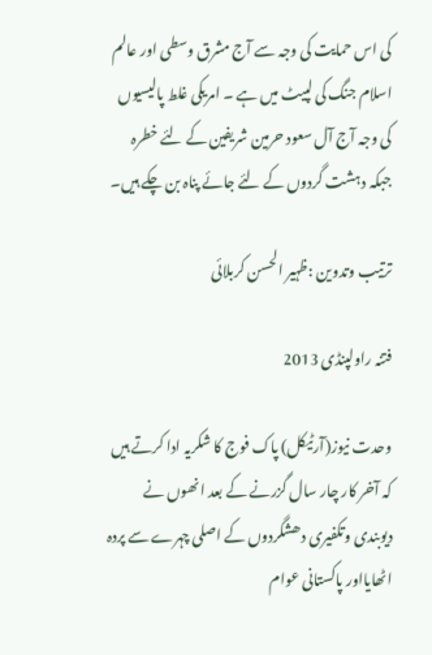کی اس حمایت کی وجہ سے آج مشرق وسطی اور عالم اسلام جنگ کی لپیٹ میں ہے ۔ امریکی غلط پالیسیوں کی وجہ آج آل سعود حرمین شریفین کے لئے خطرہ جبکہ دہشت گردوں کے لئے جائے پناہ بن چکے ہیں۔

ترتیب وتدوین :ظہیر الحسن کربلائی

فتنہ راولپنڈی 2013

وحدت نیوز(آرٹیکل) پاک فوج کا شکریہ ادا کرتے ہیں کہ آخر کار چار سال گزرنے کے بعد انھوں نے دیوبندی وتکفیری دھشگردوں کے اصلی چہرے سے پردہ اٹھایااور پاکستانی عوام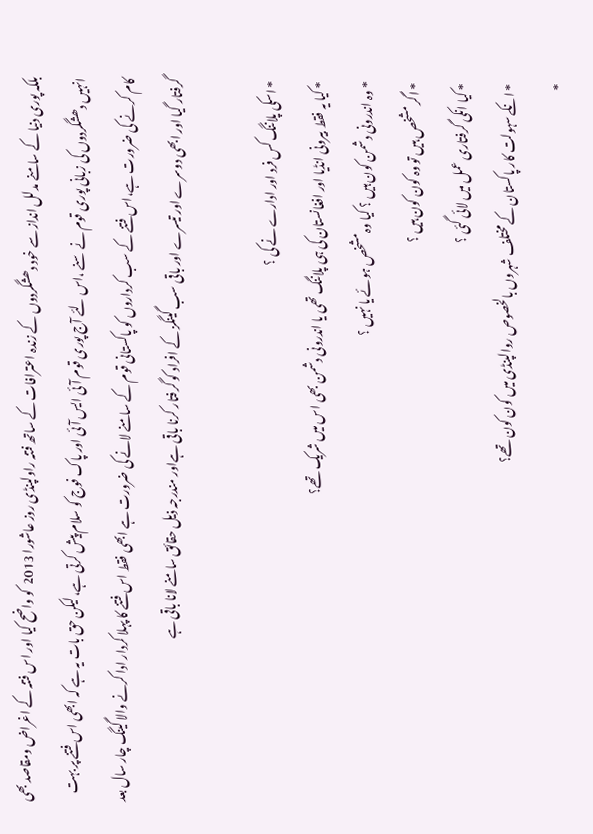بلکہ پوری دنیا کے سامنے مدلل انداز سے خود دھشگردوں کے زندہ اعترافات کے ساتھ فتنہ راولپنڈی روز عاشورا 2013  کو واضح کیا اور اس فتنہ کے اغراض ومقاصد بھی انہیں دھشگردوں کی زبانی پوری قوم نے سنے ،اس لئے آج پوری قوم آئی ایس آئی اور پاک فوج کو سلام پیش کرتی ہے، لیکن حق بات یہ ہے کہ ابھی اس فتنے پر بہت کام کرنے کی ضرورت ہے،اس فتنے کے سب کرداروں کو پاکستانی قوم کے سامنے لانے کی ضرورت ہے ابھی فقط اس فتنے کا پہلا کردار ادا کرنے والا گینگ چار سال بعد گرفتار گیا اور ابھی دوسرے اور تیسرے اور باقی سب گینگز کے افراد کو گرفتار کرنا باقی ہےاور مندرجہ ذیل حقائق سامنے لانا باقی ہے

* اسکی پلاننگ کس فرد اور ادارے نے کی ؟
* کیا یہ فقط بیرونی انڈیا اور افغانستان کی ہی پلاننگ تھی یا اندرونی دشمن بھی اس میں شریک تھے؟
* وہ اندرونی دشمن کون ہیں ؟ کیا وہ مشخص ہوئے یا نہیں ؟
* اگر مشخص ہیں تو وہ کون کون ہیں ؟
* کیا انکی گرفتاری عمل میں لائی گئی ؟
* انکے سہولت کار پاکستان کے مختلف شہروں بالخصوص روالپنڈی میں کون کون تھے؟
*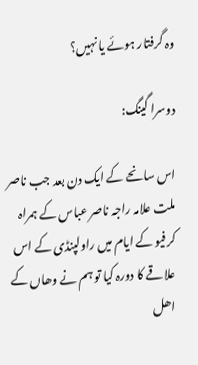وہ گرفتار ہوئے یا نہیں؟

دوسرا گینگ:

اس سانحے کے ایک دن بعد جب ناصر ملت علامہ راجہ ناصر عباس کے ہمراہ کرفیو کے ایام میں راولپنڈی کے اس علاقے کا دورہ کیا تو ہم نے وھاں کے اھل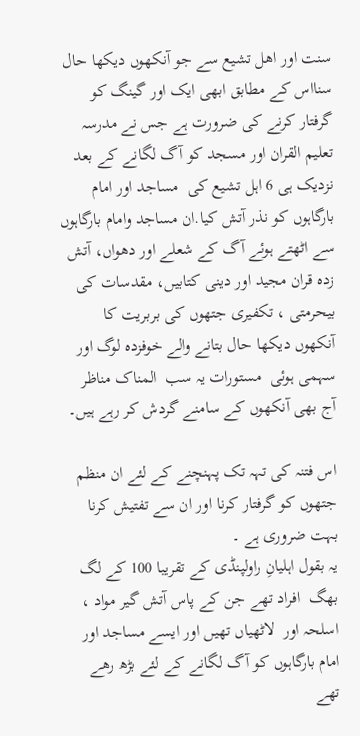سنت اور اھل تشیع سے جو آنکھوں دیکھا حال سنااس کے مطابق ابھی ایک اور گینگ کو گرفتار کرنے کی ضرورت ہے جس نے مدرسہ تعلیم القران اور مسجد کو آگ لگانے کے بعد نزدیک ہی 6 اہل تشیع کی  مساجد اور امام بارگاہوں کو نذر آتش کیا.ان مساجد وامام بارگاہوں سے اٹھتے ہوئے آگ کے شعلے اور دھواں، آتش زدہ قران مجید اور دینی کتابیں، مقدسات کی بیحرمتی ، تکفیری جتھوں کی بربریت کا آنکھوں دیکھا حال بتانے والے خوفزدہ لوگ اور سہمی ہوئی  مستورات یہ سب  المناک مناظر آج بھی آنکھوں کے سامنے گردش کر رہے ہیں۔

اس فتنہ کی تہہ تک پہنچنے کے لئے ان منظم جتھوں کو گرفتار کرنا اور ان سے تفتیش کرنا بہت ضروری ہے ۔
یہ بقول اہلیانِ راولپنڈی کے تقریبا 100 کے لگ بھگ  افراد تھے جن کے پاس آتش گیر مواد ، اسلحہ اور  لاٹھیاں تھیں اور ایسے مساجد اور امام بارگاہوں کو آگ لگانے کے لئے بڑھ رھے تھے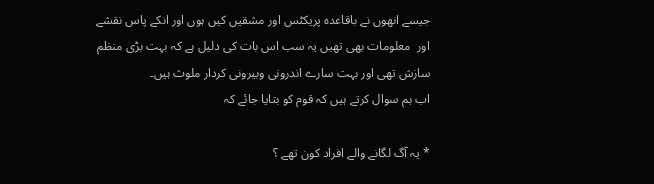جیسے انھوں نے باقاعدہ پریکٹس اور مشقیں کیں ہوں اور انکے پاس نقشے اور  معلومات بھی تھیں یہ سب اس بات کی دلیل ہے کہ بہت بڑی منظم سازش تھی اور بہت سارے اندرونی وبیرونی کردار ملوث ہیں۔
اب ہم سوال کرتے ہیں کہ قوم کو بتایا جائے کہ

* یہ آگ لگانے والے افراد کون تھے ؟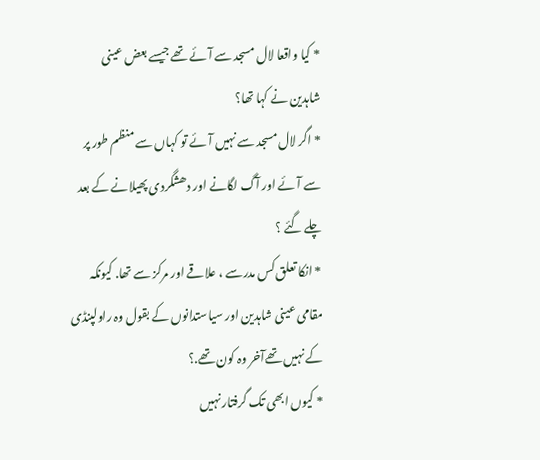* کیا واقعا لال مسجد سے آئے تھے جیسے بعض عینی شاہدین نے کہا تھا؟
* اگر لال مسجد سے نہیں آئے تو کہاں سے منظم طور پر سے آئے اور آگ لگانے اور دھشگردی پھیلانے کے بعد چلے گئے ؟
* انکا تعلق کس مدرسے ، علاقے اور مرکز سے تھا. کیونکہ مقامی عینی شاہدین اور سیاستدانوں کے بقول وہ راولپنڈی کے نہیں تھےآخر وہ کون تھے.؟
* کیوں ابھی تک گرفتار نہیں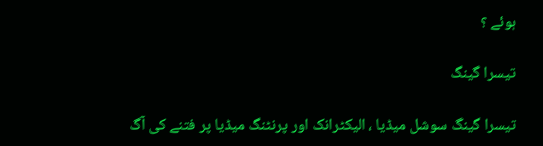ہوئے ؟

تیسرا گینگ

تیسرا گینگ سوشل میڈیا ، الیکٹرانک اور پرنٹنگ میڈیا پر فتنے کی آگ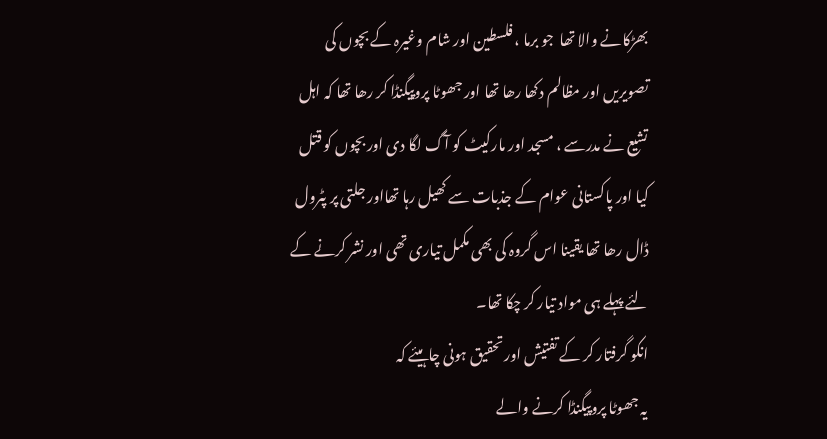بھڑکانے والا تھا  جو برما ، فلسطین اور شام وغیرہ کے بچوں کی تصویریں اور مظالم دکھا رھا تھا اور جھوٹا پروپیگنڈا کر رھا تھا کہ اہل تشیع نے مدرسے ، مسجد اور مارکیٹ کو آگ لگا دی اور بچوں کو قتل کیا اور پاکستانی عوام کے جذبات سے کھیل رہا تھااور جلتی پر پٹرول ڈال رھا تھا یقینا اس گروہ کی بھی مکمل تیاری تھی اور نشر کرنے کے لئے پہلے ہی مواد تیار کر چکا تھا۔
انکو گرفتار کر کے تفتیش اور تحقیق ہونی چاہیئے کہ
یہ جھوٹا پروپیگنڈا کرنے والے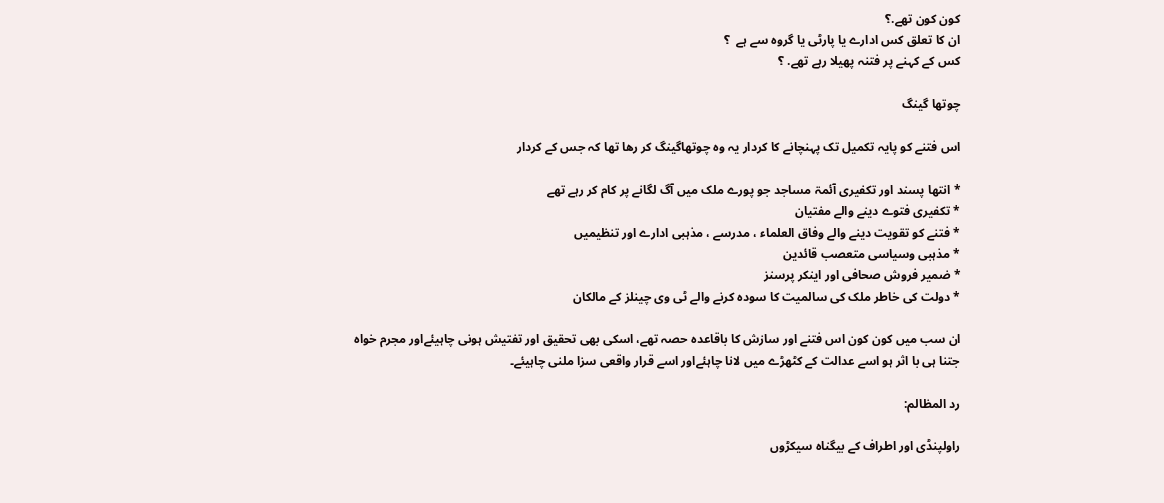کون کون تھے.؟
ان کا تعلق کس ادارے یا پارٹی یا گروہ سے ہے  ؟
کس کے کہنے پر فتنہ پھیلا رہے تھے. ؟

چوتھا گینگ

اس فتنے کو پایہ تکمیل تک پہنچانے کا کردار یہ وہ چوتھاگینگ کر رھا تھا کہ جس کے کردار

* انتھا پسند اور تکفیری آئمۃ مساجد جو پورے ملک میں آگ لگانے پر کام کر رہے تھے
* تکفیری فتوے دینے والے مفتیان
* فتنے کو تقویت دینے والے وفاق العلماء ، مدرسے ، مذہبی ادارے اور تنظیمیں
* مذہبی وسیاسی متعصب قائدین
* ضمیر فروش صحافی اور اینکر پرسنز
* دولت کی خاطر ملک کی سالمیت کا سودہ کرنے والے ٹی وی چینلز کے مالکان

ان سب میں کون کون اس فتنے اور سازش کا باقاعدہ حصہ تھے، اسکی بھی تحقیق اور تفتیش ہونی چاہیئےاور مجرم خواہ جتنا ہی با اثر ہو اسے عدالت کے کٹھڑے میں لانا چاہئےاور اسے قرار واقعی سزا ملنی چاہیئے۔

رد المظالم:

راولپنڈی اور اطراف کے بیگناہ سیکڑوں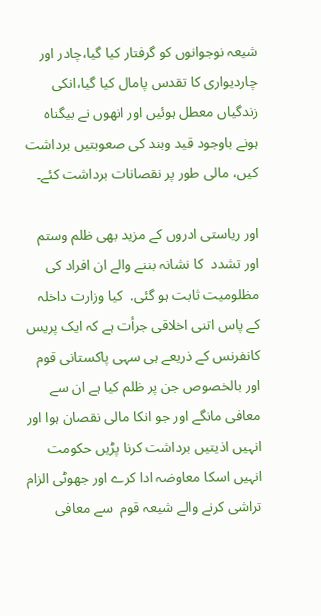شیعہ نوجوانوں کو گرفتار کیا گیا،چادر اور چاردیواری کا تقدس پامال کیا گیا،انکی زندگیاں معطل ہوئیں اور انھوں نے بیگناہ ہونے باوجود قید وبند کی صعوبتیں برداشت کیں، مالی طور پر نقصانات برداشت کئے۔

اور ریاستی ادروں کے مزید بھی ظلم وستم اور تشدد  کا نشانہ بننے والے ان افراد کی مظلومیت ثابت ہو گئی.  کیا وزارت داخلہ کے پاس اتنی اخلاقی جرأت ہے کہ ایک پریس کانفرنس کے ذریعے ہی سہی پاکستانی قوم اور بالخصوص جن پر ظلم کیا ہے ان سے معافی مانگے اور جو انکا مالی نقصان ہوا اور انہیں اذیتیں برداشت کرنا پڑیں حکومت انہیں اسکا معاوضہ ادا کرے اور جھوٹی الزام تراشی کرنے والے شیعہ قوم  سے معافی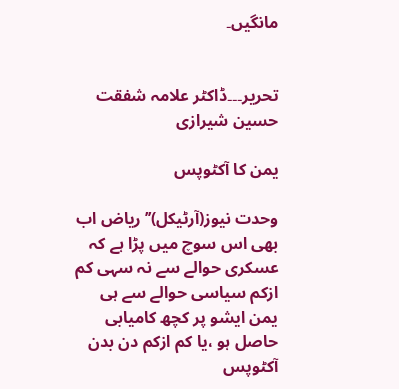مانگیں۔


تحریر۔۔۔ڈاکٹر علامہ شفقت حسین شیرازی

یمن کا آکٹوپس

وحدت نیوز(آرٹیکل)’’ریاض اب بھی اس سوچ میں پڑا ہے کہ عسکری حوالے سے نہ سہی کم ازکم سیاسی حوالے سے ہی یمن ایشو پر کچھ کامیابی حاصل ہو ،یا کم ازکم دن بدن آکٹوپس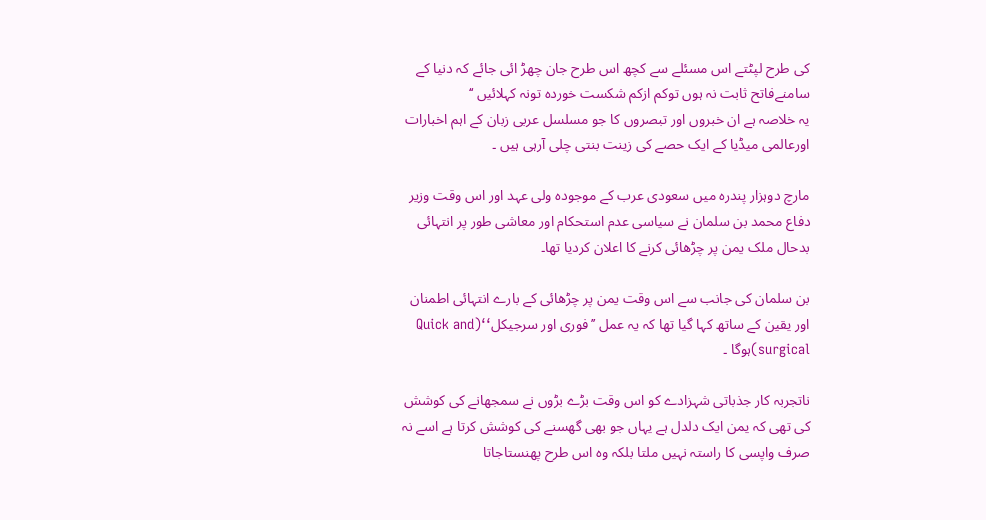کی طرح لپٹتے اس مسئلے سے کچھ اس طرح جان چھڑ ائی جائے کہ دنیا کے سامنےفاتح ثابت نہ ہوں توکم ازکم شکست خوردہ تونہ کہلائیں ‘‘
یہ خلاصہ ہے ان خبروں اور تبصروں کا جو مسلسل عربی زبان کے اہم اخبارات اورعالمی میڈیا کے ایک حصے کی زینت بنتی چلی آرہی ہیں ۔

مارچ دوہزار پندرہ میں سعودی عرب کے موجودہ ولی عہد اور اس وقت وزیر دفاع محمد بن سلمان نے سیاسی عدم استحکام اور معاشی طور پر انتہائی بدحال ملک یمن پر چڑھائی کرنے کا اعلان کردیا تھا۔

بن سلمان کی جانب سے اس وقت یمن پر چڑھائی کے بارے انتہائی اطمنان اور یقین کے ساتھ کہا گیا تھا کہ یہ عمل ’’فوری اور سرجیکل‘‘(Quick and surgical)ہوگا ۔

ناتجربہ کار جذباتی شہزادے کو اس وقت بڑے بڑوں نے سمجھانے کی کوشش کی تھی کہ یمن ایک دلدل ہے یہاں جو بھی گھسنے کی کوشش کرتا ہے اسے نہ صرف واپسی کا راستہ نہیں ملتا بلکہ وہ اس طرح پھنستاجاتا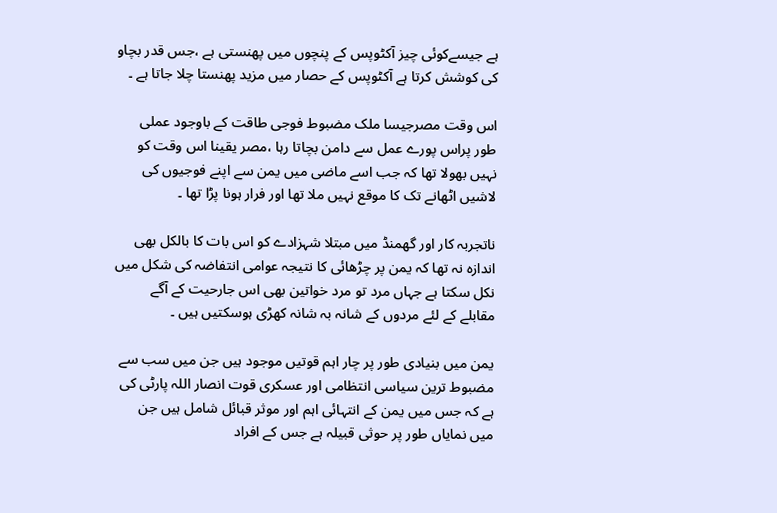ہے جیسےکوئی چیز آکٹوپس کے پنچوں میں پھنستی ہے ،جس قدر بچاو کی کوشش کرتا ہے آکٹوپس کے حصار میں مزید پھنستا چلا جاتا ہے ۔

اس وقت مصرجیسا ملک مضبوط فوجی طاقت کے باوجود عملی طور پراس پورے عمل سے دامن بچاتا رہا ،مصر یقینا اس وقت کو نہیں بھولا تھا کہ جب اسے ماضی میں یمن سے اپنے فوجیوں کی لاشیں اٹھانے تک کا موقع نہیں ملا تھا اور فرار ہونا پڑا تھا ۔

ناتجربہ کار اور گھمنڈ میں مبتلا شہزادے کو اس بات کا بالکل بھی اندازہ نہ تھا کہ یمن پر چڑھائی کا نتیجہ عوامی انتفاضہ کی شکل میں نکل سکتا ہے جہاں مرد تو مرد خواتین بھی اس جارحیت کے آگے مقابلے کے لئے مردوں کے شانہ بہ شانہ کھڑی ہوسکتیں ہیں ۔

یمن میں بنیادی طور پر چار اہم قوتیں موجود ہیں جن میں سب سے مضبوط ترین سیاسی انتظامی اور عسکری قوت انصار اللہ پارٹی کی ہے کہ جس میں یمن کے انتہائی اہم اور موثر قبائل شامل ہیں جن میں نمایاں طور پر حوثی قبیلہ ہے جس کے افراد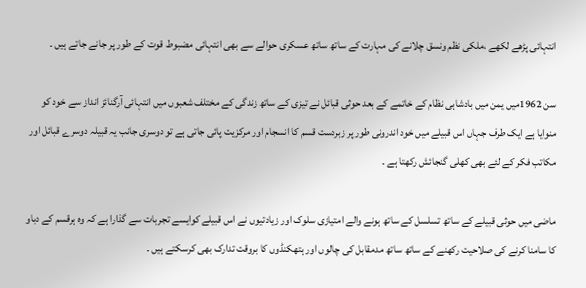انتہائی پڑھے لکھے ،ملکی نظم ونسق چلانے کی مہارت کے ساتھ ساتھ عسکری حوالے سے بھی انتہائی مضبوط قوت کے طور پر جانے جاتے ہیں ۔

سن 1962میں یمن میں بادشاہی نظام کے خاتمے کے بعد حوثی قبائل نے تیزی کے ساتھ زندگی کے مختلف شعبوں میں انتہائی آرگنائز انداز سے خود کو منوایا ہے ایک طرف جہاں اس قبیلے میں خود اندرونی طور پر زبردست قسم کا انسجام اور مرکزیت پائی جاتی ہے تو دوسری جانب یہ قبیلہ دوسرے قبائل اور مکاتب فکر کے لئے بھی کھلی گنجائش رکھتا ہے ۔

ماضی میں حوثی قبیلے کے ساتھ تسلسل کے ساتھ ہونے والے امتیازی سلوک اور زیادتیوں نے اس قبیلے کوایسے تجربات سے گذارا ہے کہ وہ ہرقسم کے دباو کا سامنا کرنے کی صلاحیت رکھنے کے ساتھ ساتھ مدمقابل کی چالوں اور ہتھکنڈوں کا بروقت تدارک بھی کرسکتے ہیں ۔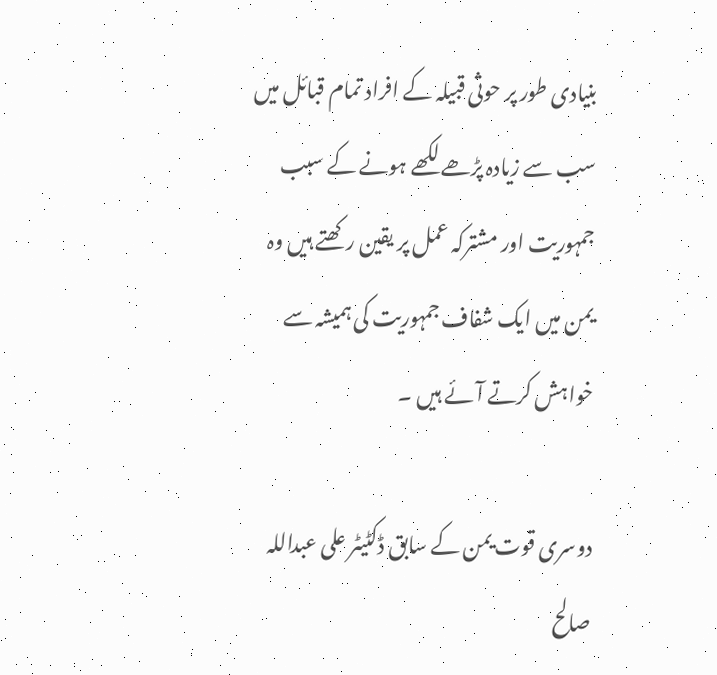بنیادی طور پر حوثی قبیلہ کے افراد تمام قبائل میں سب سے زیادہ پڑھے لکھے ہونے کے سبب جمہوریت اور مشترکہ عمل پر یقین رکھتے ہیں وہ یمن میں ایک شفاف جمہوریت کی ہمیشہ سے خواہش کرتے آئے ہیں ۔

دوسری قوت یمن کے سابق ڈکٹیٹر علی عبداللہ صالح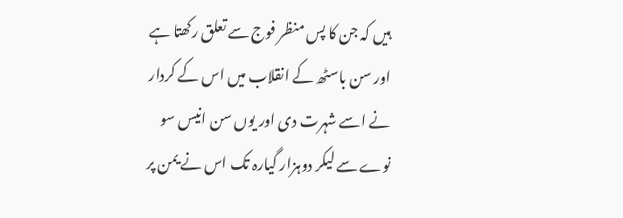ہیں کہ جن کا پس منظر فوج سے تعلق رکھتا ہے اور سن باسٹھ کے انقلاب میں اس کے کردار نے اسے شہرت دی اور یوں سن انیس سو نوے سے لیکر دوہزار گیارہ تک اس نے یمن پر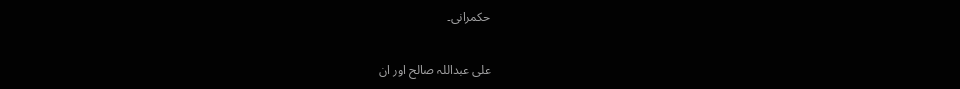حکمرانی۔

علی عبداللہ صالح اور ان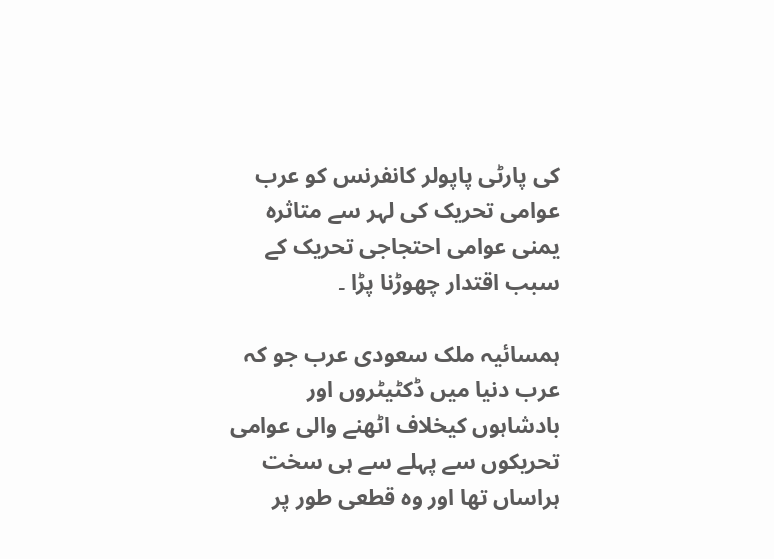کی پارٹی پاپولر کانفرنس کو عرب عوامی تحریک کی لہر سے متاثرہ یمنی عوامی احتجاجی تحریک کے سبب اقتدار چھوڑنا پڑا ۔

ہمسائیہ ملک سعودی عرب جو کہ عرب دنیا میں ڈکٹیٹروں اور بادشاہوں کیخلاف اٹھنے والی عوامی تحریکوں سے پہلے سے ہی سخت ہراساں تھا اور وہ قطعی طور پر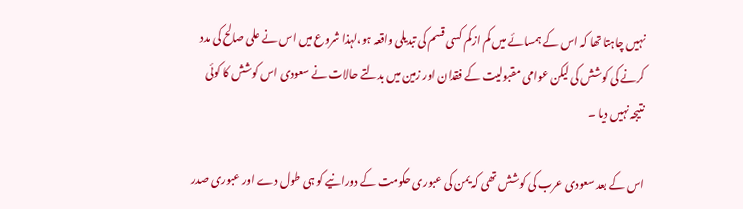نہیں چاہتا تھا کہ اس کے ہمسائے میں کم ازکم کسی قسم کی تبدیلی واقعہ ہو،لہذا شروع میں اس نے علی صالح کی مدد کرنے کی کوشش کی لیکن عوامی مقبولیت کے فقدان اور زمین میں بدلتے حالات نے سعودی اس کوشش کا کوئی نتیجہ نہیں دیا ۔

اس کے بعد سعودی عرب کی کوشش تھی کہ یمن کی عبوری حکومت کے دورانیے کو ہی طول دے اور عبوری صدر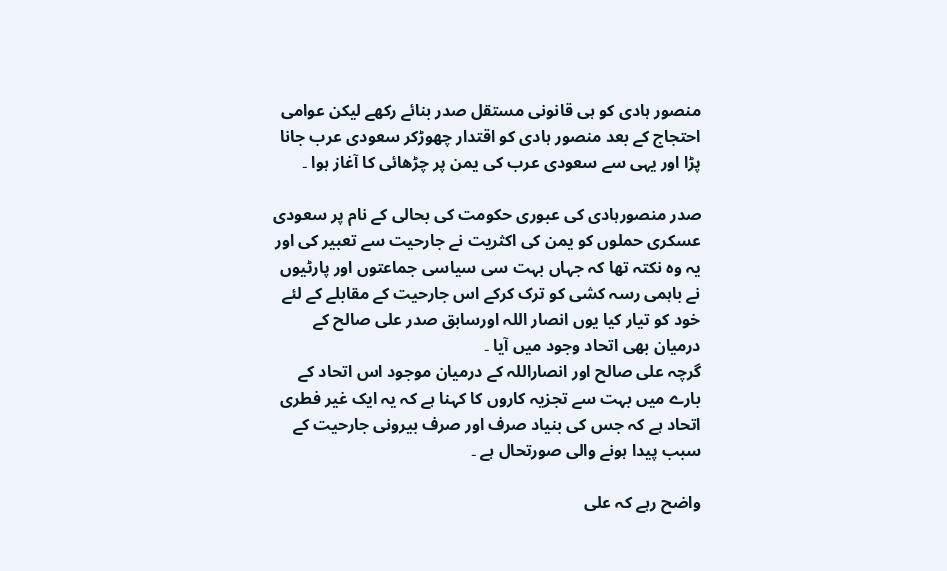منصور ہادی کو ہی قانونی مستقل صدر بنائے رکھے لیکن عوامی احتجاج کے بعد منصور ہادی کو اقتدار چھوڑکر سعودی عرب جانا پڑا اور یہی سے سعودی عرب کی یمن پر چڑھائی کا آغاز ہوا ۔

صدر منصورہادی کی عبوری حکومت کی بحالی کے نام پر سعودی عسکری حملوں کو یمن کی اکثریت نے جارحیت سے تعبیر کی اور یہ وہ نکتہ تھا کہ جہاں بہت سی سیاسی جماعتوں اور پارٹیوں نے باہمی رسہ کشی کو ترک کرکے اس جارحیت کے مقابلے کے لئے خود کو تیار کیا یوں انصار اللہ اورسابق صدر علی صالح کے درمیان بھی اتحاد وجود میں آیا ۔
گرچہ علی صالح اور انصاراللہ کے درمیان موجود اس اتحاد کے بارے میں بہت سے تجزیہ کاروں کا کہنا ہے کہ یہ ایک غیر فطری اتحاد ہے کہ جس کی بنیاد صرف اور صرف بیرونی جارحیت کے سبب پیدا ہونے والی صورتحال ہے ۔

واضح رہے کہ علی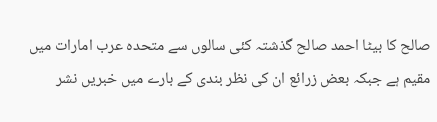صالح کا بیٹا احمد صالح گذشتہ کئی سالوں سے متحدہ عرب امارات میں مقیم ہے جبکہ بعض زرائع ان کی نظر بندی کے بارے میں خبریں نشر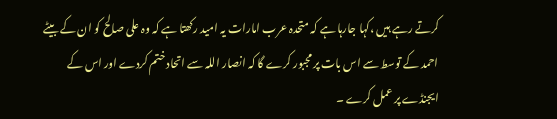کرتے رہے ہیں ،کہا جارہا ہے کہ متحدہ عرب امارات یہ امید رکھتا ہے کہ وہ علی صالح کو ان کے بیٹے احمد کے توسط سے اس بات پر مجبور کرے گا کہ انصار اللہ سے اتحاد ختم کردے اور اس کے ایجنڈے پر عمل کرے ۔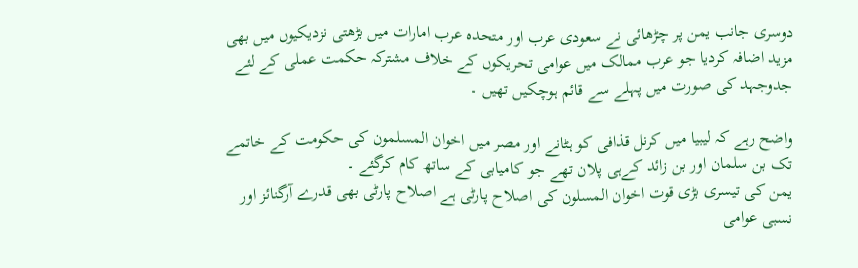دوسری جانب یمن پر چڑھائی نے سعودی عرب اور متحدہ عرب امارات میں بڑھتی نزدیکیوں میں بھی مزید اضافہ کردیا جو عرب ممالک میں عوامی تحریکوں کے خلاف مشترکہ حکمت عملی کے لئے جدوجہد کی صورت میں پہلے سے قائم ہوچکیں تھیں ۔

واضح رہے کہ لیبیا میں کرنل قذافی کو ہٹانے اور مصر میں اخوان المسلمون کی حکومت کے خاتمے تک بن سلمان اور بن زائد کےہی پلان تھے جو کامیابی کے ساتھ کام کرگئے ۔
یمن کی تیسری بڑی قوت اخوان المسلون کی اصلاح پارٹی ہے اصلاح پارٹی بھی قدرے آرگنائز اور نسبی عوامی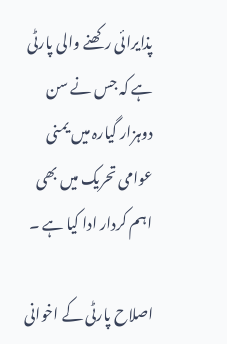پذایرائی رکھنے والی پارٹی ہے کہ جس نے سن دوہزار گیارہ میں یمنی عوامی تحریک میں بھی اہم کردار ادا کیا ہے ۔

اصلاح پارٹی کے اخوانی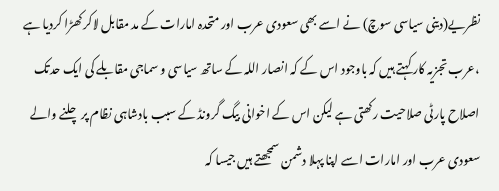نظریے(دینی سیاسی سوچ) نے اسے بھی سعودی عرب اور متحدہ امارات کے مد مقابل لاکر کھڑا کردیا ہے ،عرب تجزیہ کار کہتے ہیں کہ باوجود اس کے کہ انصار اللہ کے ساتھ سیاسی و سماجی مقابلے کی ایک حدتک اصلاح پارٹی صلاحیت رکھتی ہے لیکن اس کے اخوانی بیگ گرونڈ کے سبب بادشاہی نظام پر چلنے والے سعودی عرب اور امارات اسے اپنا پہلا دشمن سمجھتے ہیں جیسا کہ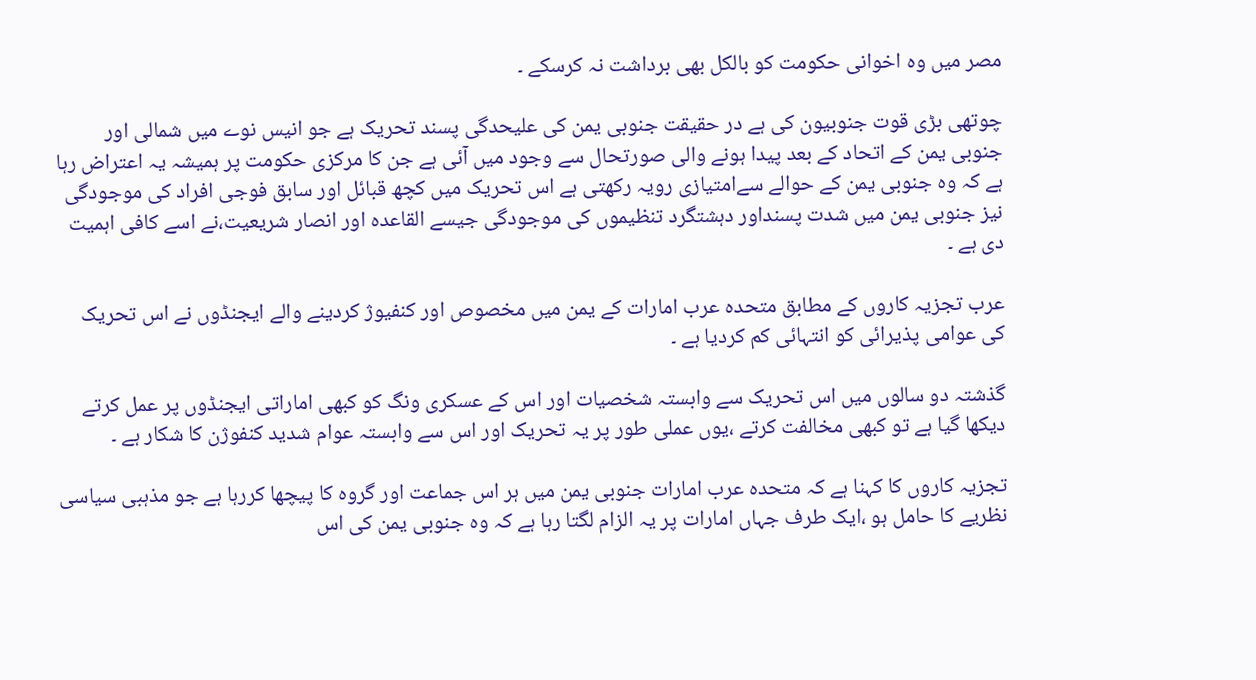مصر میں وہ اخوانی حکومت کو بالکل بھی برداشت نہ کرسکے ۔

چوتھی بڑی قوت جنوبیون کی ہے در حقیقت جنوبی یمن کی علیحدگی پسند تحریک ہے جو انیس نوے میں شمالی اور جنوبی یمن کے اتحاد کے بعد پیدا ہونے والی صورتحال سے وجود میں آئی ہے جن کا مرکزی حکومت پر ہمیشہ یہ اعتراض رہا ہے کہ وہ جنوبی یمن کے حوالے سےامتیازی رویہ رکھتی ہے اس تحریک میں کچھ قبائل اور سابق فوجی افراد کی موجودگی نیز جنوبی یمن میں شدت پسنداور دہشتگرد تنظیموں کی موجودگی جیسے القاعدہ اور انصار شریعیت،نے اسے کافی اہمیت دی ہے ۔

عرب تجزیہ کاروں کے مطابق متحدہ عرب امارات کے یمن میں مخصوص اور کنفیوژ کردینے والے ایجنڈوں نے اس تحریک کی عوامی پذیرائی کو انتہائی کم کردیا ہے ۔

گذشتہ دو سالوں میں اس تحریک سے وابستہ شخصیات اور اس کے عسکری ونگ کو کبھی اماراتی ایجنڈوں پر عمل کرتے دیکھا گیا ہے تو کبھی مخالفت کرتے ،یوں عملی طور پر یہ تحریک اور اس سے وابستہ عوام شدید کنفوژن کا شکار ہے ۔

تجزیہ کاروں کا کہنا ہے کہ متحدہ عرب امارات جنوبی یمن میں ہر اس جماعت اور گروہ کا پیچھا کررہا ہے جو مذہبی سیاسی نظریے کا حامل ہو ،ایک طرف جہاں امارات پر یہ الزام لگتا رہا ہے کہ وہ جنوبی یمن کی اس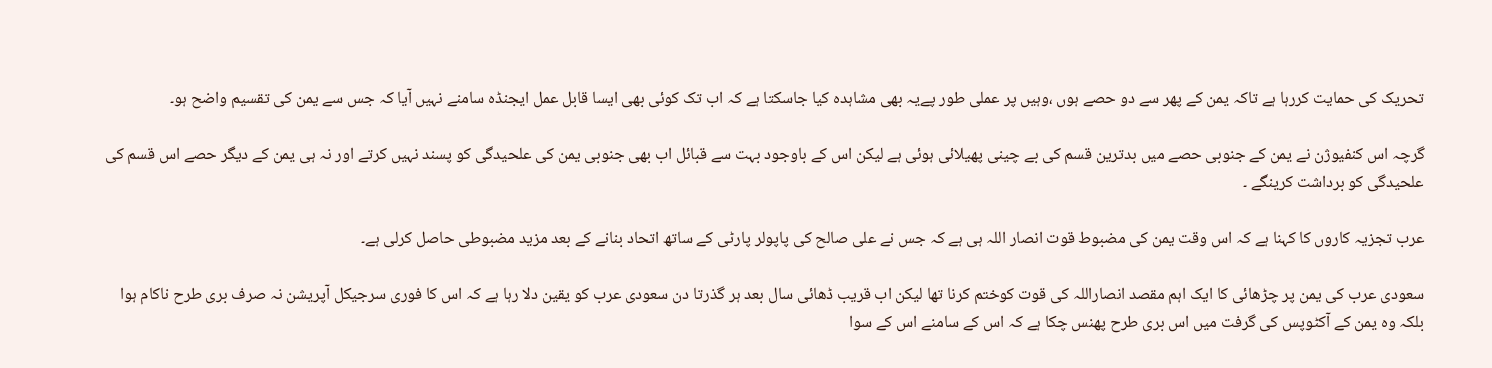تحریک کی حمایت کررہا ہے تاکہ یمن کے پھر سے دو حصے ہوں ،وہیں پر عملی طور پےیہ بھی مشاہدہ کیا جاسکتا ہے کہ اب تک کوئی بھی ایسا قابل عمل ایجنڈہ سامنے نہیں آیا کہ جس سے یمن کی تقسیم واضح ہو۔

گرچہ اس کنفیوژن نے یمن کے جنوبی حصے میں بدترین قسم کی بے چینی پھیلائی ہوئی ہے لیکن اس کے باوجود بہت سے قبائل اب بھی جنوبی یمن کی علحیدگی کو پسند نہیں کرتے اور نہ ہی یمن کے دیگر حصے اس قسم کی علحیدگی کو برداشت کرینگے ۔

عرب تجزیہ کاروں کا کہنا ہے کہ اس وقت یمن کی مضبوط قوت انصار اللہ ہی ہے کہ جس نے علی صالح کی پاپولر پارٹی کے ساتھ اتحاد بنانے کے بعد مزید مضبوطی حاصل کرلی ہے۔

سعودی عرب کی یمن پر چڑھائی کا ایک اہم مقصد انصاراللہ کی قوت کوختم کرنا تھا لیکن اب قریب ڈھائی سال بعد ہر گذرتا دن سعودی عرب کو یقین دلا رہا ہے کہ اس کا فوری سرجیکل آپریشن نہ صرف بری طرح ناکام ہوا بلکہ وہ یمن کے آکٹوپس کی گرفت میں اس بری طرح پھنس چکا ہے کہ اس کے سامنے اس کے سوا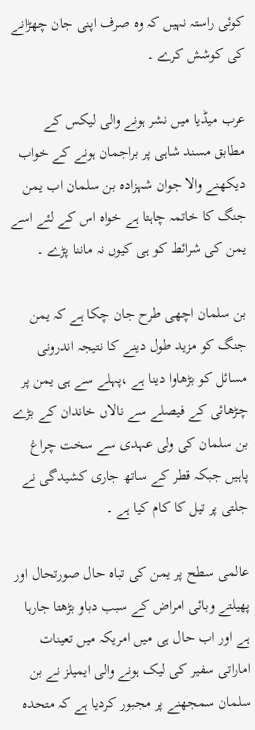کوئی راستہ نہیں کہ وہ صرف اپنی جان چھڑانے کی کوشش کرے ۔

عرب میڈیا میں نشر ہونے والی لیکس کے مطابق مسند شاہی پر براجمان ہونے کے خواب دیکھنے والا جوان شہزادہ بن سلمان اب یمن جنگ کا خاتمہ چاہتا ہے خواہ اس کے لئے اسے یمن کی شرائط کو ہی کیوں نہ ماننا پڑے ۔

بن سلمان اچھی طرح جان چکا ہے کہ یمن جنگ کو مزید طول دینے کا نتیجہ اندرونی مسائل کو بڑھاوا دینا ہے ،پہلے سے ہی یمن پر چڑھائی کے فیصلے سے نالاں خاندان کے بڑے بن سلمان کی ولی عہدی سے سخت چراغ پاہیں جبکہ قطر کے ساتھ جاری کشیدگی نے جلتی پر تیل کا کام کیا ہے ۔

عالمی سطح پر یمن کی تباہ حال صورتحال اور پھیلتے وبائی امراض کے سبب دباو بڑھتا جارہا ہے اور اب حال ہی میں امریکہ میں تعینات اماراتی سفیر کی لیک ہونے والی ایمیلز نے بن سلمان سمجھنے پر مجبور کردیا ہے کہ متحدہ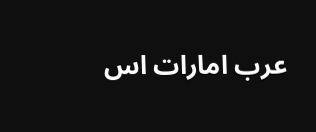عرب امارات اس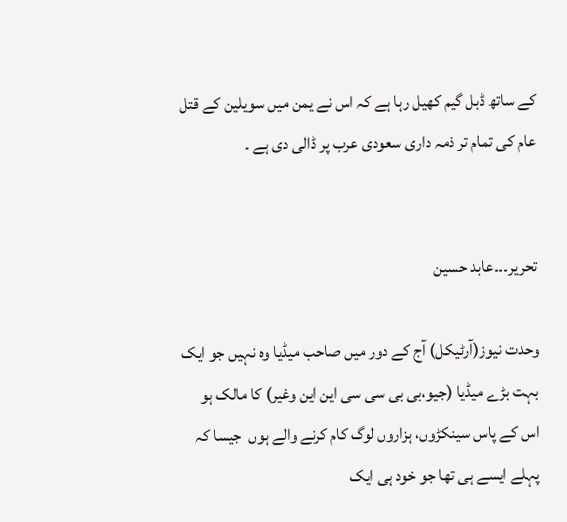کے ساتھ ڈبل گیم کھیل رہا ہے کہ اس نے یمن میں سویلین کے قتل عام کی تمام تر ذمہ داری سعودی عرب پر ڈالی دی ہے ۔


تحریر۔۔۔عابد حسین

وحدت نیوز(آرٹیکل) آج کے دور میں صاحب میڈیا وہ نہیں جو ایک بہت بڑے میڈیا (جیو،بی بی سی سی این این وغیر) کا مالک ہو اس کے پاس سینکڑوں، ہزاروں لوگ کام کرنے والے ہوں  جیسا کہ پہلے ایسے ہی تها جو خود ہی ایک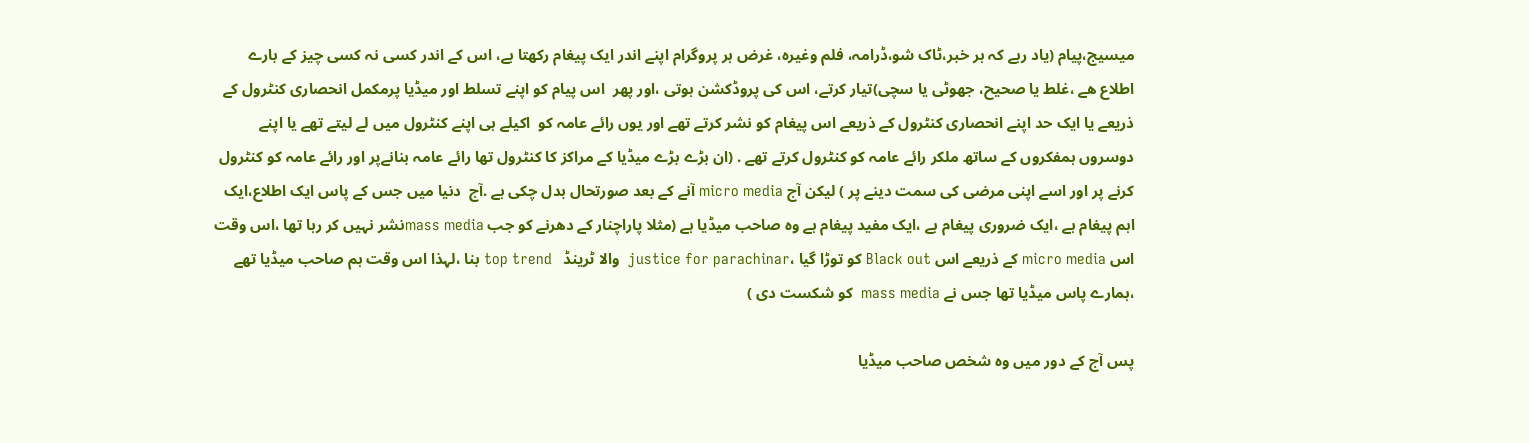میسیج،پیام (یاد رہے کہ ہر خبر،ٹاک شو،ڈرامہ، فلم وغیرہ، غرض ہر پروگرام اپنے اندر ایک پیغام رکھتا ہے، اس کے اندر کسی نہ کسی چیز کے بارے اطلاع هے ،غلط یا صحیح، جھوٹی یا سچی)تیار کرتے، اس کی پروڈکشن ہوتی ،اور پھر  اس پیام کو اپنے تسلط اور میڈیا پرمکمل انحصاری کنٹرول کے ذریعے یا ایک حد اپنے انحصاری کنٹرول کے ذریعے اس پیغام کو نشر کرتے تهے اور یوں رائے عامہ کو  اکیلے ہی اپنے کنٹرول میں لے لیتے تھے یا اپنے دوسروں ہمفکروں کے ساتھ ملکر رائے عامہ کو کنٹرول کرتے تهے . (ان بڑے بڑے میڈیا کے مراکز کا کنٹرول تها رائے عامہ بنانےپر اور رائے عامہ کو کنٹرول کرنے پر اور اسے اپنی مرضی کی سمت دینے پر ) لیکن آج micro media آنے کے بعد صورتحال بدل چکی ہے .آج  دنیا میں جس کے پاس ایک اطلاع،ایک اہم پیغام ہے ،ایک ضروری پیغام ہے ،ایک مفید پیغام ہے وہ صاحب میڈیا ہے (مثلا پاراچنار کے دهرنے کو جب mass mediaنشر نہیں کر رہا تها ،اس وقت اس micro media کے ذریعے اس Black out کو توڑا گیا ،justice for parachinar  والا ٹرینڈ   top trend بنا ،لہذا اس وقت ہم صاحب میڈیا تهے ،ہمارے پاس میڈیا تها جس نے mass media  کو شکست دی )

پس آج کے دور میں وہ شخص صاحب میڈیا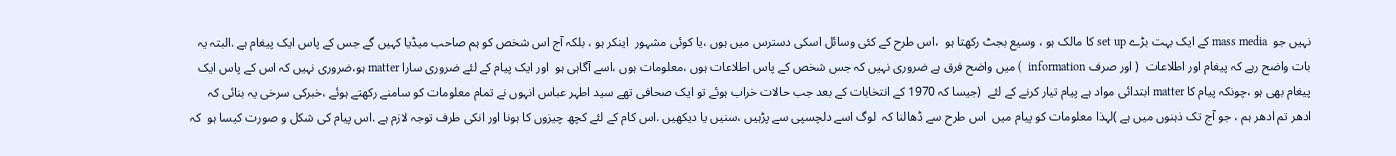نہیں جو  mass media کے ایک بہت بڑے set up کا مالک ہو ، وسیع بجٹ رکهتا ہو  ،اس طرح کے کئی وسائل اسکی دسترس میں ہوں ،یا کوئی مشہور  اینکر ہو ، بلکہ آج اس شخص کو ہم صاحب میڈیا کہیں گے جس کے پاس ایک پیغام ہے .البتہ یہ بات واضح رہے کہ پیغام اور اطلاعات  ( اور صرف information  ) میں واضح فرق ہے ضروری نہیں کہ جس شخص کے پاس اطلاعات ہوں ،معلومات ہوں ،اسے آگاہی ہو  اور ایک پیام کے لئے ضروری سارا matter ہو،ضروری نہیں کہ اس کے پاس ایک پیغام بهی ہو ،چونکہ پیام کا matter ابتدائی مواد ہے پیام تیار کرنے کے لئے  (جیسا کہ 1970 کے انتخابات کے بعد جب حالات خراب ہوئے تو ایک صحافی تهے سید اطہر عباس انہوں نے تمام معلومات کو سامنے رکهتے ہوئے ،خبرکی سرخی یہ بنائی کہ  ادهر تم ادهر ہم ، جو آج تک ذہنوں میں ہے )لہذا معلومات کو پیام میں  اس طرح سے ڈهالنا کہ  لوگ اسے دلچسپی سے پڑہیں ،سنیں یا دیکهیں .اس کام کے لئے کچھ چیزوں کا ہونا اور انکی طرف توجہ لازم ہے .اس پیام کی شکل و صورت کیسا ہو  کہ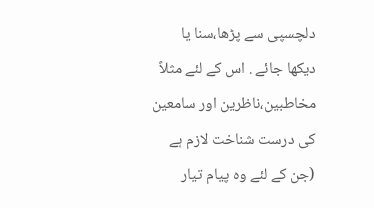دلچسپی سے پڑها،سنا یا دیکها جائے . اس کے لئے مثلاً  مخاطبین،ناظرین اور سامعین کی درست شناخت لازم ہے (جن کے لئے وہ پیام تیار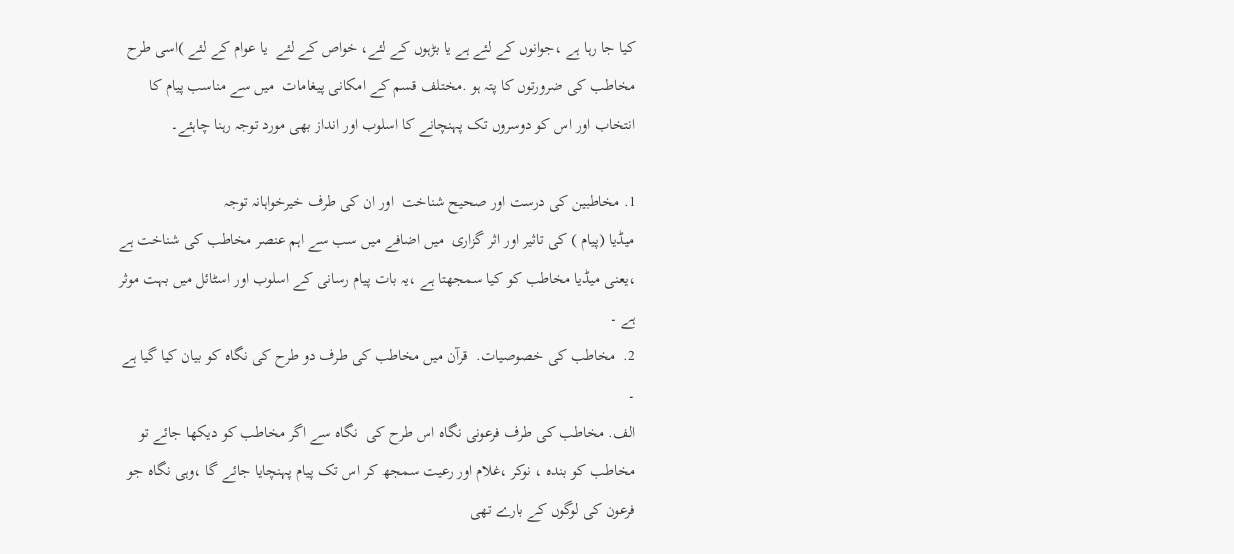کیا جا رہا ہے ،جوانوں کے لئے ہے یا بڑہوں کے لئے، خواص کے لئے  یا عوام کے لئے )اسی طرح مخاطب کی ضرورتوں کا پتہ ہو .مختلف قسم کے امکانی پیغامات  میں سے مناسب پیام کا انتخاب اور اس کو دوسروں تک پہنچانے کا اسلوب اور انداز بهی مورد توجہ رہنا چاہئے۔

1. مخاطبین کی درست اور صحیح شناخت  اور ان کی طرف خیرخواہانہ توجہ
میڈیا (پیام ) کی تاثیر اور اثر گزاری  میں اضافے میں سب سے اہم عنصر مخاطب کی شناخت ہے ،یعنی میڈیا مخاطب کو کیا سمجهتا ہے ،یہ بات پیام رسانی کے اسلوب اور اسٹائل میں بہت موثر ہے ۔
2.  مخاطب کی خصوصیات.  قرآن میں مخاطب کی طرف دو طرح کی نگاہ کو بیان کیا گیا ہے ۔
الف. مخاطب کی طرف فرعونی نگاہ اس طرح کی  نگاہ سے اگر مخاطب کو دیکھا جائے تو مخاطب کو بندہ ، نوکر ،غلام اور رعیت سمجھ کر اس تک پیام پہنچایا جائے گا ،وہی نگاہ جو فرعون کی لوگوں کے بارے تھی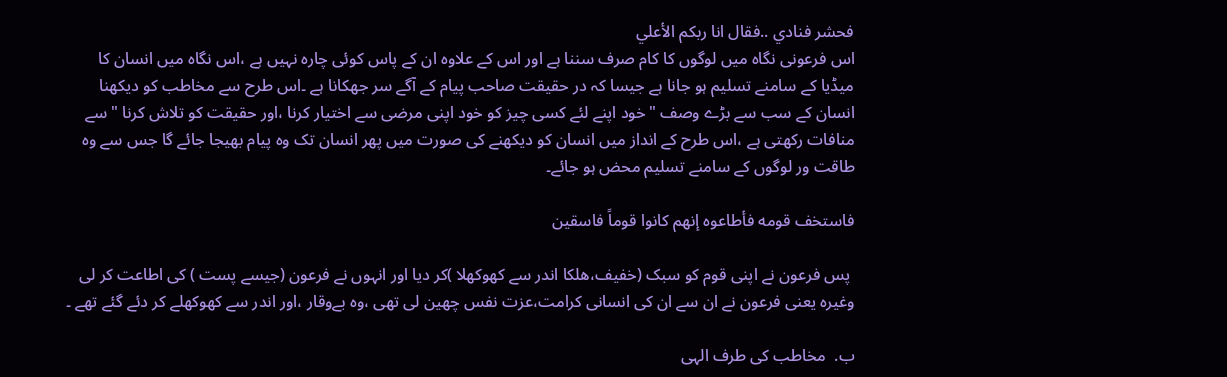فحشر فنادي ..فقال انا ربكم الأعلي
اس فرعونی نگاہ میں لوگوں کا کام صرف سننا ہے اور اس کے علاوہ ان کے پاس کوئی چارہ نہیں ہے ،اس نگاہ میں انسان کا میڈیا کے سامنے تسلیم ہو جانا ہے جیسا کہ در حقیقت صاحب پیام کے آگے سر جھکانا ہے ۔اس طرح سے مخاطب کو دیکھنا انسان کے سب سے بڑے وصف "خود اپنے لئے کسی چیز کو خود اپنی مرضی سے اختیار کرنا ،اور حقیقت کو تلاش کرنا " سے منافات رکھتی ہے ،اس طرح کے انداز میں انسان کو دیکھنے کی صورت میں پھر انسان تک وہ پیام بهیجا جائے گا جس سے وہ طاقت ور لوگوں کے سامنے تسلیم محض ہو جائے۔

فاستخف قومه فأطاعوه إنهم كانوا قوماً فاسقين

 پس فرعون نے اپنی قوم کو سبک (خفیف،هلکا اندر سے کھوکھلا )کر دیا اور انہوں نے فرعون (جیسے پست ) کی اطاعت کر لی وغیرہ یعنی فرعون نے ان سے ان کی انسانی کرامت،عزت نفس چهین لی تهی ،وہ بےوقار ،اور اندر سے کھوکھلے کر دئے گئے تهے ۔

ب.  مخاطب کی طرف الہی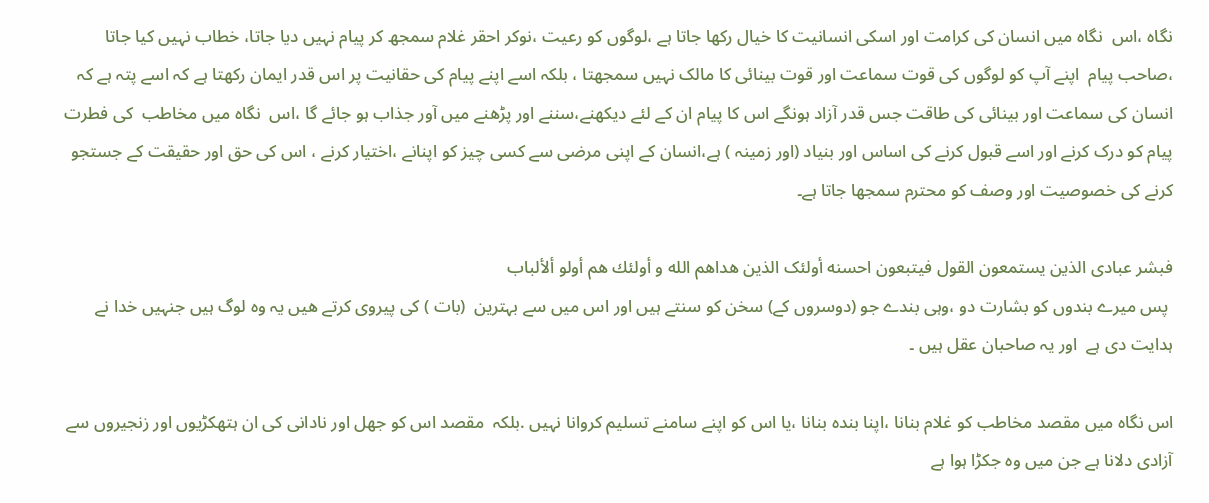نگاہ ،اس  نگاہ میں انسان کی کرامت اور اسکی انسانیت کا خیال رکها جاتا ہے ،لوگوں کو رعیت ،نوکر احقر غلام سمجھ کر پیام نہیں دیا جاتا، خطاب نہیں کیا جاتا ،صاحب پیام  اپنے آپ کو لوگوں کی قوت سماعت اور قوت بینائی کا مالک نہیں سمجهتا ، بلکہ اسے اپنے پیام کی حقانیت پر اس قدر ایمان رکهتا ہے کہ اسے پتہ ہے کہ انسان کی سماعت اور بینائی کی طاقت جس قدر آزاد ہونگے اس کا پیام ان کے لئے دیکهنے،سننے اور پڑھنے میں آور جذاب ہو جائے گا ،اس  نگاہ میں مخاطب  کی فطرت پیام کو درک کرنے اور اسے قبول کرنے کی اساس اور بنیاد (اور زمینہ ) ہے،انسان کے اپنی مرضی سے کسی چیز کو اپنانے ،اختیار کرنے ، اس کی حق اور حقیقت کے جستجو کرنے کی خصوصیت اور وصف کو محترم سمجھا جاتا ہے۔

فبشر عبادی الذین یستمعون القول فیتبعون احسنه أولئک الذین هداهم الله و أولئك هم أولو ألألباب
 پس میرے بندوں کو بشارت دو ،وہی بندے جو (دوسروں کے) سخن کو سنتے ہیں اور اس میں سے بہترین  (بات ) کی پیروی کرتے هیں یہ وہ لوگ ہیں جنہیں خدا نے ہدایت دی ہے  اور یہ صاحبان عقل ہیں ۔

اس نگاہ میں مقصد مخاطب کو غلام بنانا ،اپنا بندہ بنانا ،یا اس کو اپنے سامنے تسلیم کروانا نہیں .بلکہ  مقصد اس کو جهل اور نادانی کی ان ہتھکڑیوں اور زنجیروں سے آزادی دلانا ہے جن میں وہ جکڑا ہوا ہے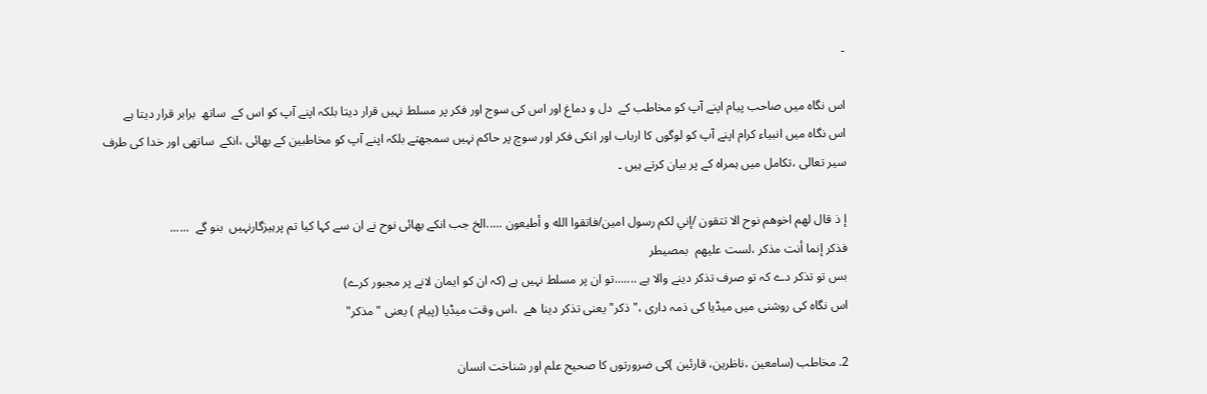۔

اس نگاہ میں صاحب پیام اپنے آپ کو مخاطب کے  دل و دماغ اور اس کی سوج اور فکر پر مسلط نہیں قرار دیتا بلکہ اپنے آپ کو اس کے  ساتھ  برابر قرار دیتا ہے
اس نگاہ میں انبیاء کرام اپنے آپ کو لوگوں کا ارباب اور انکی فکر اور سوچ پر حاکم نہیں سمجھتے بلکہ اپنے آپ کو مخاطبین کے بهائی ،انکے  ساتهی اور خدا کی طرف سیر تعالی ،تکامل میں ہمراہ کے پر بیان کرتے ہیں ۔

إ ذ قال لهم اخوهم نوح الا تتقون /إني لکم رسول امین/فاتقوا الله و أطيعون .....الخ جب انکے بھائی نوح نے ان سے کہا کیا تم پرہیزگارنہیں  بنو گے  ......
فذکر إنما أنت مذکر ،لست علیهم  بمصیطر
بس تو تذکر دے کہ تو صرف تذکر دینے والا ہے .......تو ان پر مسلط نہیں ہے (کہ ان کو ایمان لانے پر مجبور کرے)
اس نگاہ کی روشنی میں میڈیا کی ذمہ داری ،"ذکر" یعنی تذکر دینا هے  ،اس وقت میڈیا (پیام ) یعنی "مذکر"

2. مخاطب (سامعین ،ناظرین، قارئین )کی ضرورتوں کا صحیح علم اور شناخت انسان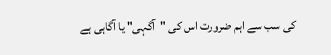کی سب سے اہم ضرورت اس کی "آگہی" یا آگاہی ہے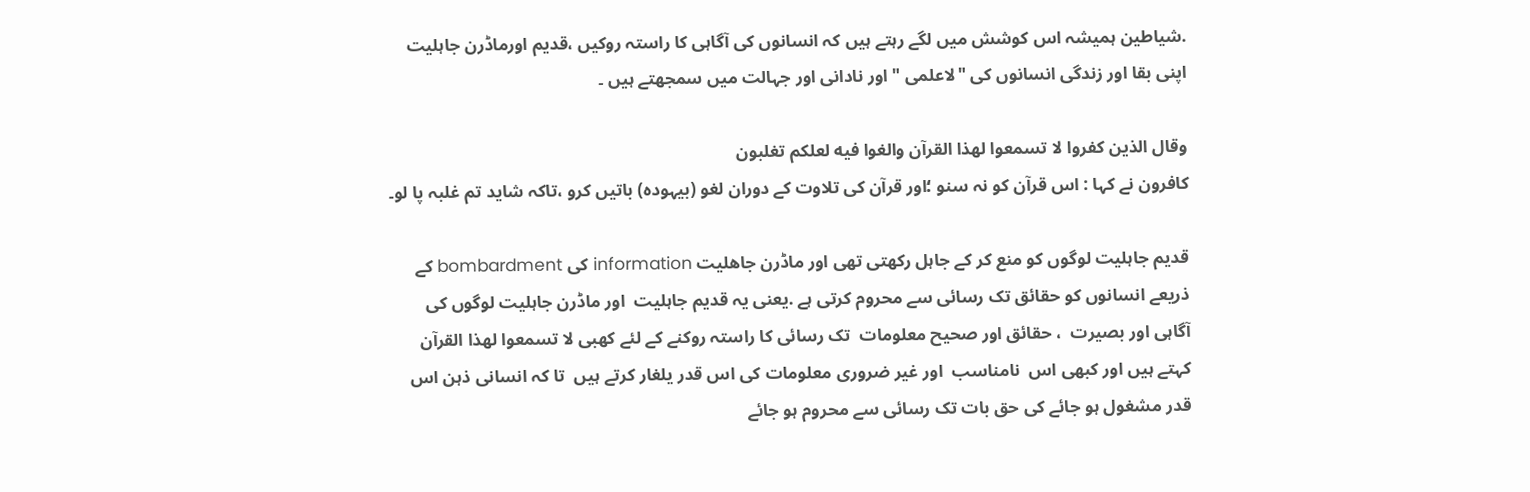.شیاطین ہمیشہ اس کوشش میں لگے رہتے ہیں کہ انسانوں کی آگاہی کا راستہ روکیں ،قدیم اورماڈرن جاہلیت اپنی بقا اور زندگی انسانوں کی "لاعلمی " اور نادانی اور جہالت میں سمجھتے ہیں ۔

وقال الذين کفروا لا تسمعوا لهذا القرآن والغوا فیه لعلکم تغلبون
کافرون نے کہا : اس قرآن کو نہ سنو ؛اور قرآن کی تلاوت کے دوران لغو (بیہودہ) باتیں کرو ،تاکہ شاید تم غلبہ پا لو۔

قدیم جاہلیت لوگوں کو منع کر کے جاہل رکھتی تهی اور ماڈرن جاهلیت information کی bombardment کے ذریعے انسانوں کو حقائق تک رسائی سے محروم کرتی ہے .یعنی یہ قدیم جاہلیت  اور ماڈرن جاہلیت لوگوں کی آگاہی اور بصیرت  ، حقائق اور صحیح معلومات  تک رسائی کا راستہ روکنے کے لئے کهبی لا تسمعوا لهذا القرآن کہتے ہیں اور کبھی اس  نامناسب  اور غیر ضروری معلومات کی اس قدر یلغار کرتے ہیں  تا کہ انسانی ذہن اس قدر مشغول ہو جائے کی حق بات تک رسائی سے محروم ہو جائے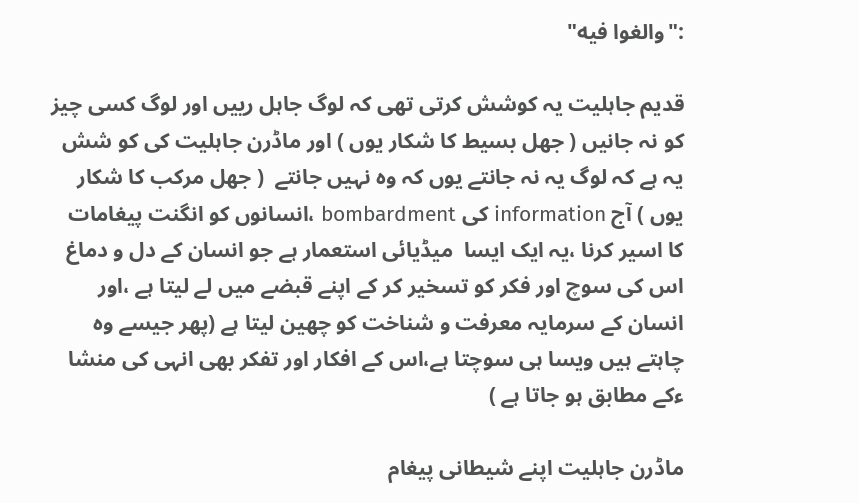:"والغوا فيه"

قدیم جاہلیت یہ کوشش کرتی تهی کہ لوگ جاہل رییں اور لوگ کسی چیز کو نہ جانیں ( جھل بسیط کا شکار یوں ) اور ماڈرن جاہلیت کی کو شش یہ ہے کہ لوگ یہ نہ جانتے یوں کہ وہ نہیں جانتے  ( جهل مرکب کا شکار یوں ) آج information کی bombardment ،انسانوں کو انگنت پیغامات کا اسیر کرنا ،یہ ایک ایسا  میڈیائی استعمار ہے جو انسان کے دل و دماغ اس کی سوچ اور فکر کو تسخیر کر کے اپنے قبضے میں لے لیتا ہے ،اور انسان کے سرمایہ معرفت و شناخت کو چهین لیتا ہے (پھر جیسے وہ چاہتے ہیں ویسا ہی سوچتا ہے،اس کے افکار اور تفکر بهی انہی کی منشا ءکے مطابق ہو جاتا ہے )

ماڈرن جاہلیت اپنے شیطانی پیغام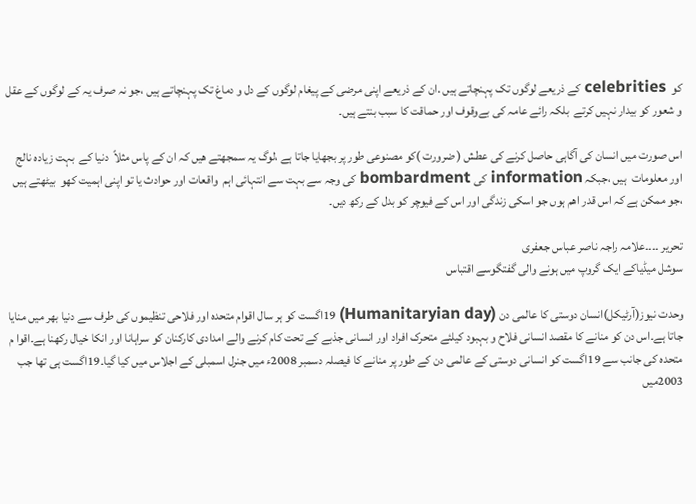کو  celebrities کے ذریعے لوگوں تک پہنچاتے ہیں .ان کے ذریعے اپنی مرضی کے پیغام لوگوں کے دل و دماغ تک پہنچاتے ہیں ،جو نہ صرف یہ کے لوگوں کے عقل و شعور کو بیدار نہیں کرتے  بلکہ رائے عامہ کی بےوقوف اور حماقت کا سبب بنتے ہیں۔

اس صورت میں انسان کی آگاہی حاصل کرنے کی عطش ( ضرورت )کو مصنوعی طور پر بجھایا جاتا ہے ،لوگ یہ سمجھتے هیں کہ ان کے پاس مثلاً  دنیا کے  بہت زیادہ نالج اور معلومات  ہیں ،جبکہ information کی bombardment کی وجہ سے بہت سے انتہائی اہم  واقعات اور حوادث یا تو اپنی اہمیت کهو  بیٹهتے ہیں ،جو ممکن ہے کہ اس قدر اهم ہوں جو اسکی زندگی اور اس کے فیوچر کو بدل کے رکھ دیں۔

تحریر ۔۔۔۔علامہ راجہ ناصر عباس جعفری
سوشل میڈیاکے ایک گروپ میں ہونے والی گفتگوسے اقتباس

وحدت نیوز(آرٹیکل)انسان دوستی کا عالمی دن (Humanitaryian day) 19اگست کو ہر سال اقوام متحدہ اور فلاحی تنظیموں کی طرف سے دنیا بھر میں منایا جاتا ہے۔اس دن کو منانے کا مقصد انسانی فلاح و بہبود کیلئے متحرک افراد اور انسانی جذبے کے تحت کام کرنے والے امدادی کارکنان کو سراہانا اور انکا خیال رکھنا ہے۔اقوا م متحدہ کی جانب سے 19اگست کو انسانی دوستی کے عالمی دن کے طور پر منانے کا فیصلہ دسمبر 2008ء میں جنرل اسمبلی کے اجلاس میں کیا گیا۔19اگست ہی تھا جب 2003میں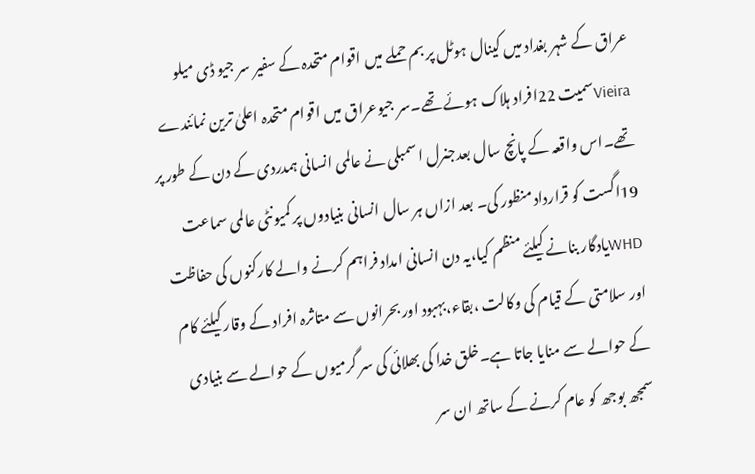عراق کے شہر بغداد میں کینال ہوٹل پر بم حملے میں اقوام متحدہ کے سفیر سر جیو ڈی میلو Vieiraسمیت 22افراد ہلاک ہوئے تھے۔سر جیوعراق میں اقوام متحدہ اعلیٰ ترین نمائندے تھے۔اس واقعہ کے پانچ سال بعدجنرل اسمبلی نے عالمی انسانی ہمدردی کے دن کے طور پر 19اگست کو قرارداد منظور کی۔ بعد ازاں ہر سال انسانی بنیادوں پر کمیونٹی عالمی سماعت WHDیادگار بنانے کیلئے منظم کیا،یہ دن انسانی امداد فراہم کرنے والے کارکنوں کی حفاظت اور سلامتی کے قیام کی وکالت ،بقاء،بہبود اور بحرانوں سے متاثرہ افراد کے وقار کیلئے کام کے حوالے سے منایا جاتا ہے۔خلق خدا کی بھلائی کی سر گرمیوں کے حوالے سے بنیادی سمجھ بوجھ کو عام کرنے کے ساتھ ان سر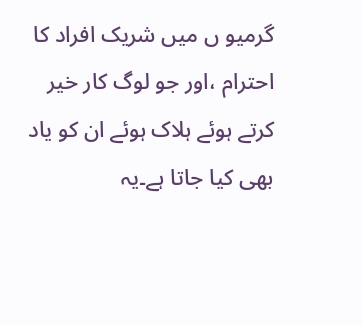گرمیو ں میں شریک افراد کا احترام ،اور جو لوگ کار خیر کرتے ہوئے ہلاک ہوئے ان کو یاد بھی کیا جاتا ہے۔یہ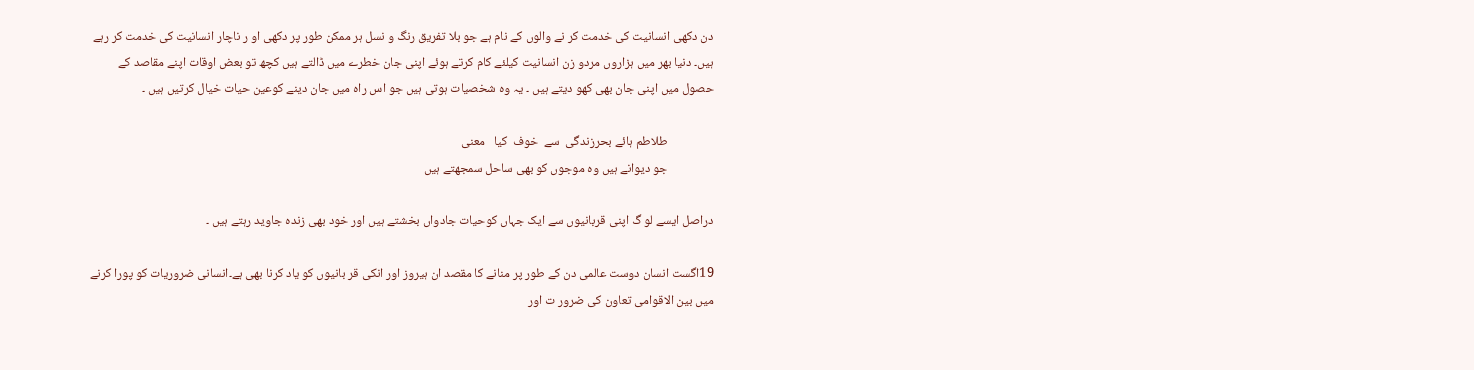دن دکھی انسانیت کی خدمت کر نے والوں کے نام ہے جو بلا تفریق رنگ و نسل ہر ممکن طور پر دکھی او ر ناچار انسانیت کی خدمت کر رہے ہیں۔ دنیا بھر میں ہزاروں مردو زن انسانیت کیلئے کام کرتے ہوئے اپنی جان خطرے میں ڈالتے ہیں کچھ تو بعض اوقات اپنے مقاصد کے حصول میں اپنی جان بھی کھو دیتے ہیں ۔ یہ وہ شخصیات ہوتی ہیں جو اس راہ میں جان دینے کوعین حیات خیال کرتیں ہیں ۔

                طلاطم ہائے بحرزندگی  سے  خوف  کیا   معنی
                جو دیوانے ہیں وہ موجوں کو بھی ساحل سمجھتے ہیں

دراصل ایسے لو گ اپنی قربانیوں سے ایک جہاں کوحیات جادواں بخشتے ہیں اور خود بھی زندہ جاوید رہتے ہیں ۔

19اگست انسان دوست عالمی دن کے طور پر منانے کا مقصد ان ہیروز اور انکی قر بانیوں کو یاد کرنا بھی ہے۔انسانی ضروریات کو پورا کرنے میں بین الاقوامی تعاون کی ضرور ت اور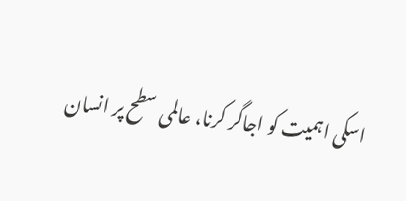اسکی اہمیت کو اجاگر کرنا، عالمی سطح پر انسان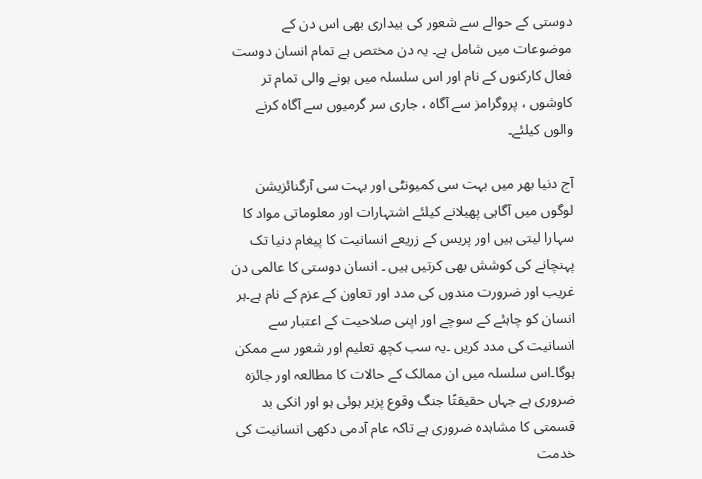دوستی کے حوالے سے شعور کی بیداری بھی اس دن کے موضوعات میں شامل ہے۔ یہ دن مختص ہے تمام انسان دوست فعال کارکنوں کے نام اور اس سلسلہ میں ہونے والی تمام تر کاوشوں ، پروگرامز سے آگاہ ، جاری سر گرمیوں سے آگاہ کرنے والوں کیلئے۔

آج دنیا بھر میں بہت سی کمیونٹی اور بہت سی آرگنائزیشن لوگوں میں آگاہی پھیلانے کیلئے اشتہارات اور معلوماتی مواد کا سہارا لیتی ہیں اور پریس کے زریعے انسانیت کا پیغام دنیا تک پہنچانے کی کوشش بھی کرتیں ہیں ۔ انسان دوستی کا عالمی دن غریب اور ضرورت مندوں کی مدد اور تعاون کے عزم کے نام ہے۔ہر انسان کو چاہئے کے سوچے اور اپنی صلاحیت کے اعتبار سے انسانیت کی مدد کریں ۔یہ سب کچھ تعلیم اور شعور سے ممکن ہوگا۔اس سلسلہ میں ان ممالک کے حالات کا مطالعہ اور جائزہ ضروری ہے جہاں حقیقتًا جنگ وقوع پزیر ہوئی ہو اور انکی بد قسمتی کا مشاہدہ ضروری ہے تاکہ عام آدمی دکھی انسانیت کی خدمت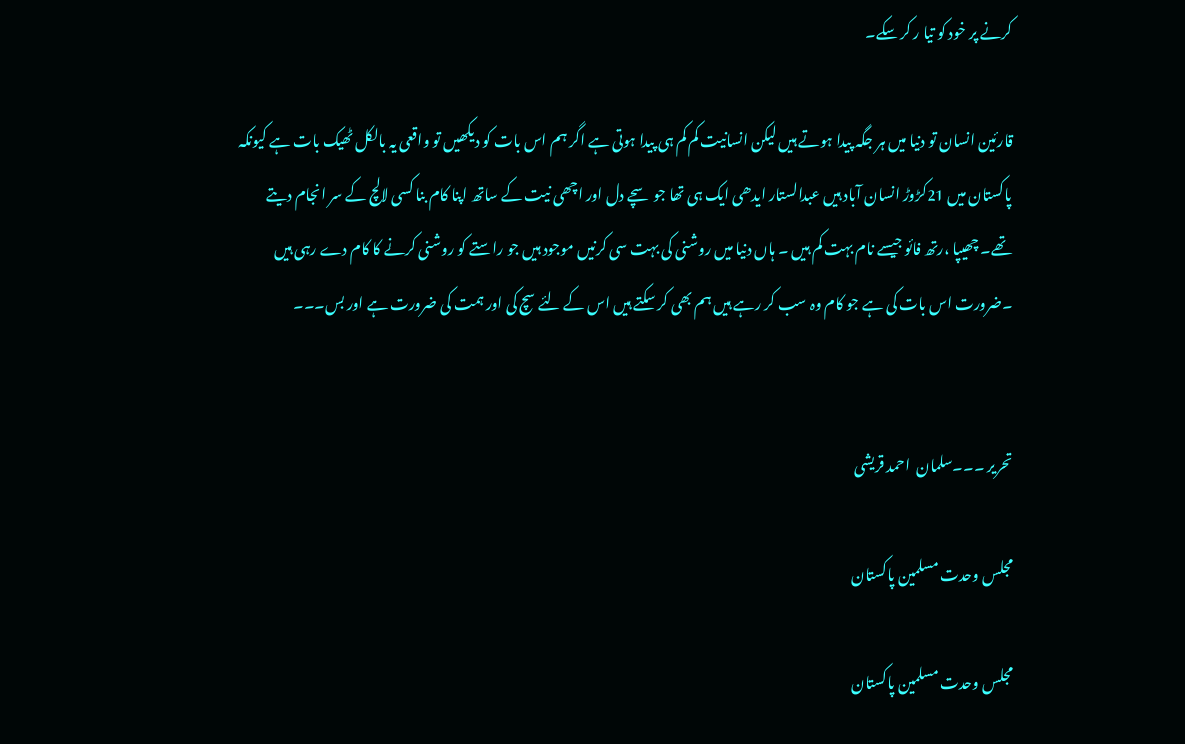کرنے پر خود کو تیا ر کر سکے۔

قارئین انسان تو دنیا میں ہر جگہ پیدا ہوتے ہیں لیکن انسانیت کم کم ہی پیدا ہوتی ہے اگر ہم اس بات کو دیکھیں تو واقعی یہ بالکل ٹھیک بات ہے کیونکہ پاکستان میں 21کڑوڑ انسان آباد ہیں عبدالستار ایدھی ایک ہی تھا جو سچے دل اور اچھی نیت کے ساتھ اپنا کام بنا کسی لالچ کے سر انجام دیتے تھے۔ چھیپا ،رتھ فائو جیسے نام بہت کم ہیں ۔ ہاں دنیا میں روشنی کی بہت سی کرنیں موجود ہیں جو راستے کو روشنی کرنے کا کام دے رہی ہیں ۔ضرورت اس بات کی ہے جو کام وہ سب کر رہے ہیں ہم بھی کر سکتے ہیں اس کے لئے سچ کی اور ہمت کی ضرورت ہے اور بس۔۔۔


تحریر ۔۔۔سلمان  احمد قریشی

مجلس وحدت مسلمین پاکستان

مجلس وحدت مسلمین پاکستان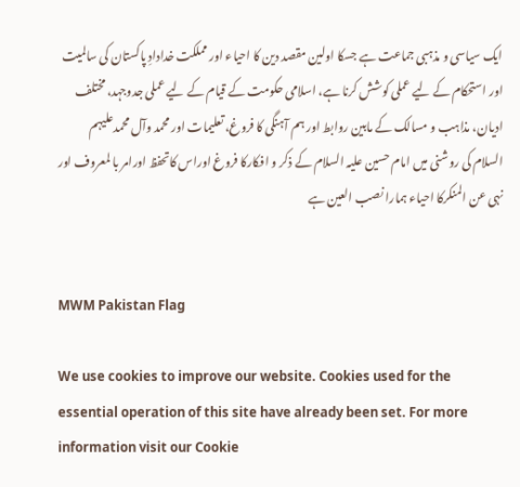ایک سیاسی و مذہبی جماعت ہے جسکا اولین مقصد دین کا احیاء اور مملکت خدادادِ پاکستان کی سالمیت اور استحکام کے لیے عملی کوشش کرنا ہے، اسلامی حکومت کے قیام کے لیے عملی جدوجہد، مختلف ادیان، مذاہب و مسالک کے مابین روابط اور ہم آہنگی کا فروغ، تعلیمات اور محمد وآل محمدعلیہم السلام کی روشنی میں امام حسین علیہ السلام کے ذکر و افکارکا فروغ اوراس کاتحفظ اورامر با لمعروف اور نہی عن المنکرکا احیاء ہمارا نصب العین ہے


MWM Pakistan Flag

We use cookies to improve our website. Cookies used for the essential operation of this site have already been set. For more information visit our Cookie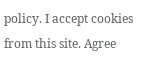policy. I accept cookies from this site. Agree